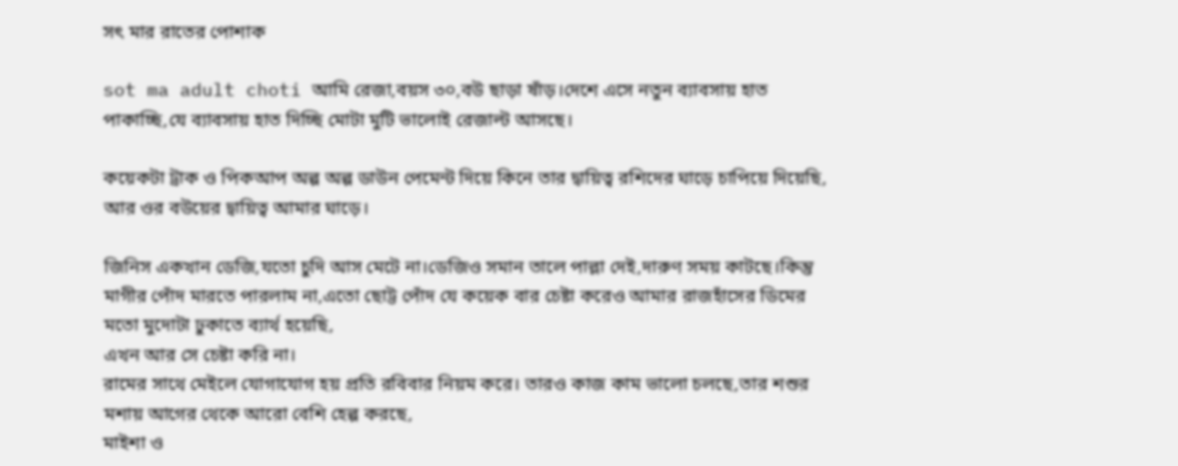সৎ মার রাতের পোশাক

sot ma adult choti আমি রেজা,বয়স ৩০,বউ ছাড়া ষাঁড়।দেশে এসে নতুন ব্যাবসায় হাত পাকাচ্ছি,যে ব্যাবসায় হাত দিচ্ছি মোটা মুটি ভালোই রেজাল্ট আসছে।

কয়েকটা ট্রাক ও পিকআপ অল্প অল্প ডাউন পেমেন্ট দিয়ে কিনে তার দ্বায়িত্ব রশিদের ঘাড়ে চাপিয়ে দিয়েছি,
আর ওর বউয়ের দ্বায়িত্ব আমার ঘাড়ে।

জিনিস একখান ডেজি,যতো চুদি আস মেটে না।ডেজিও সমান তালে পাল্লা দেই,দারুণ সময় কাটছে।কিন্তু মাগীর পোঁদ মারতে পারলাম না,এতো ছোট্ট পোঁদ যে কয়েক বার চেষ্টা করেও আমার রাজহাঁসের ডিমের মতো মুদোটা ঢুকাতে ব্যার্থ হয়েছি,
এখন আর সে চেষ্টা করি না।
রামের সাথে মেইলে যোগাযোগ হয় প্রতি রবিবার নিয়ম করে। তারও কাজ কাম ভালো চলছে,তার শশুর মশায় আগের থেকে আরো বেশি হেল্প করছে,
মাইশা ও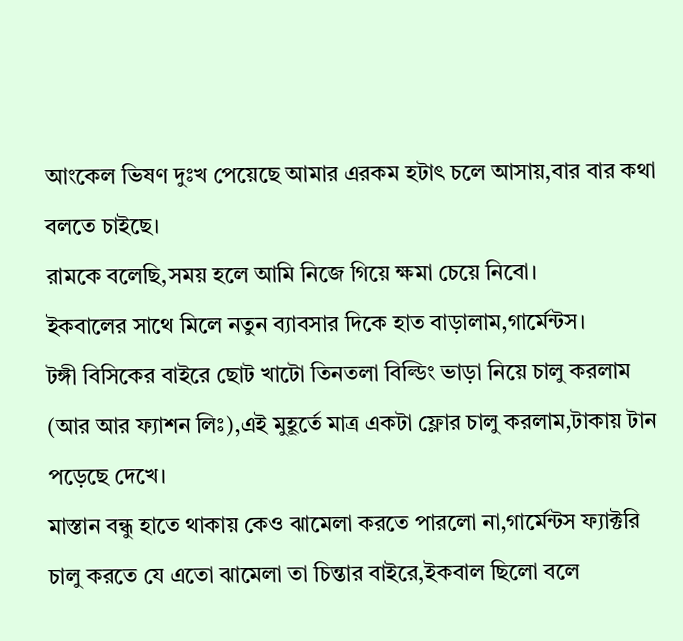আংকেল ভিষণ দুঃখ পেয়েছে আমার এরকম হটাৎ চলে আসায়,বার বার কথা বলতে চাইছে।
রামকে বলেছি,সময় হলে আমি নিজে গিয়ে ক্ষমা চেয়ে নিবো।
ইকবালের সাথে মিলে নতুন ব্যাবসার দিকে হাত বাড়ালাম,গার্মেন্টস।
টঙ্গী বিসিকের বাইরে ছোট খাটো তিনতলা বিল্ডিং ভাড়া নিয়ে চালু করলাম (আর আর ফ্যাশন লিঃ),এই মুহূর্তে মাত্র একটা ফ্লোর চালু করলাম,টাকায় টান পড়েছে দেখে।
মাস্তান বন্ধু হাতে থাকায় কেও ঝামেলা করতে পারলো না,গার্মেন্টস ফ্যাক্টরি চালু করতে যে এতো ঝামেলা তা চিন্তার বাইরে,ইকবাল ছিলো বলে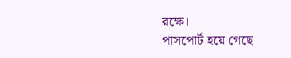রক্ষে।
পাসপোর্ট হয়ে গেছে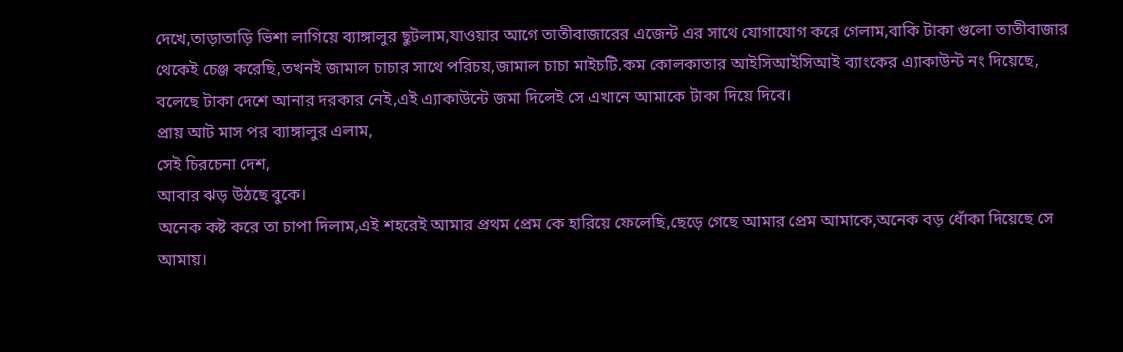দেখে,তাড়াতাড়ি ভিশা লাগিয়ে ব্যাঙ্গালুর ছুটলাম,যাওয়ার আগে তাতীবাজারের এজেন্ট এর সাথে যোগাযোগ করে গেলাম,বাকি টাকা গুলো তাতীবাজার থেকেই চেঞ্জ করেছি,তখনই জামাল চাচার সাথে পরিচয়,জামাল চাচা মাইচটি.কম কোলকাতার আইসিআইসিআই ব্যাংকের এ্যাকাউন্ট নং দিয়েছে,
বলেছে টাকা দেশে আনার দরকার নেই,এই এ্যাকাউন্টে জমা দিলেই সে এখানে আমাকে টাকা দিয়ে দিবে।
প্রায় আট মাস পর ব্যাঙ্গালুর এলাম,
সেই চিরচেনা দেশ,
আবার ঝড় উঠছে বুকে।
অনেক কষ্ট করে তা চাপা দিলাম,এই শহরেই আমার প্রথম প্রেম কে হারিয়ে ফেলেছি,ছেড়ে গেছে আমার প্রেম আমাকে,অনেক বড় ধোঁকা দিয়েছে সে আমায়।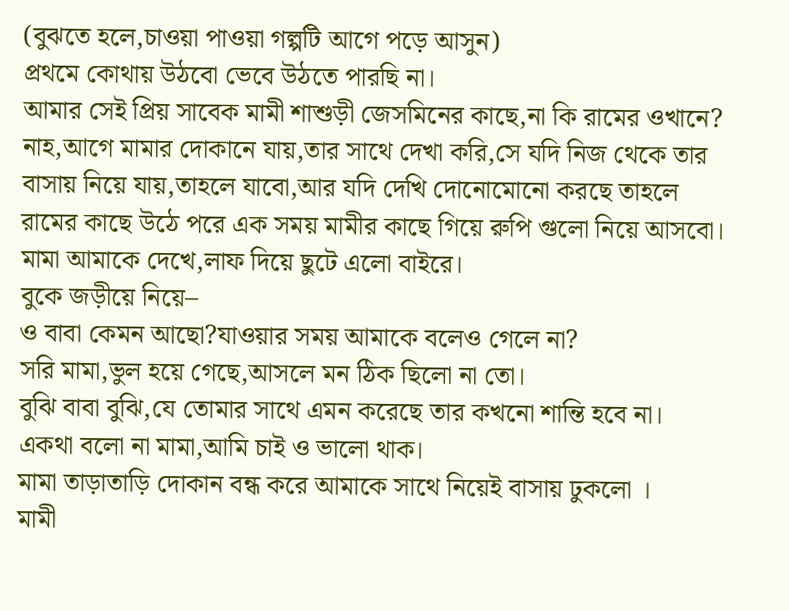(বুঝতে হলে,চাওয়া পাওয়া গল্পটি আগে পড়ে আসুন)
প্রথমে কোথায় উঠবো ভেবে উঠতে পারছি না।
আমার সেই প্রিয় সাবেক মামী শাশুড়ী জেসমিনের কাছে,না কি রামের ওখানে?
নাহ,আগে মামার দোকানে যায়,তার সাথে দেখা করি,সে যদি নিজ থেকে তার বাসায় নিয়ে যায়,তাহলে যাবো,আর যদি দেখি দোনোমোনো করছে তাহলে রামের কাছে উঠে পরে এক সময় মামীর কাছে গিয়ে রুপি গুলো নিয়ে আসবো।
মামা আমাকে দেখে,লাফ দিয়ে ছুটে এলো বাইরে।
বুকে জড়ীয়ে নিয়ে–
ও বাবা কেমন আছো?যাওয়ার সময় আমাকে বলেও গেলে না?
সরি মামা,ভুল হয়ে গেছে,আসলে মন ঠিক ছিলো না তো।
বুঝি বাবা বুঝি,যে তোমার সাথে এমন করেছে তার কখনো শান্তি হবে না।
একথা বলো না মামা,আমি চাই ও ভালো থাক।
মামা তাড়াতাড়ি দোকান বন্ধ করে আমাকে সাথে নিয়েই বাসায় ঢুকলো ।
মামী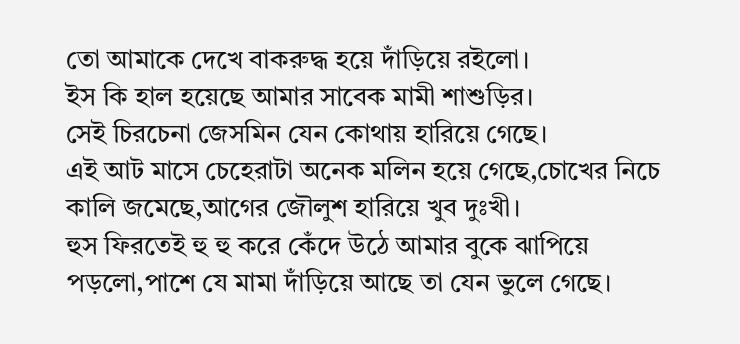তো আমাকে দেখে বাকরুদ্ধ হয়ে দাঁড়িয়ে রইলো।
ইস কি হাল হয়েছে আমার সাবেক মামী শাশুড়ির।
সেই চিরচেনা জেসমিন যেন কোথায় হারিয়ে গেছে।
এই আট মাসে চেহেরাটা অনেক মলিন হয়ে গেছে,চোখের নিচে কালি জমেছে,আগের জৌলুশ হারিয়ে খুব দুঃখী।
হুস ফিরতেই হু হু করে কেঁদে উঠে আমার বুকে ঝাপিয়ে পড়লো,পাশে যে মামা দাঁড়িয়ে আছে তা যেন ভুলে গেছে।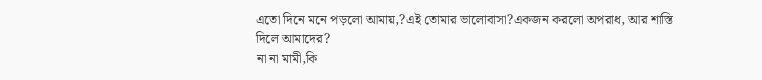এতো দিনে মনে পড়লো আমায়,?এই তোমার ভালোবাসা?একজন করলো অপরাধ, আর শাস্তি দিলে আমাদের?
না না মামী,কি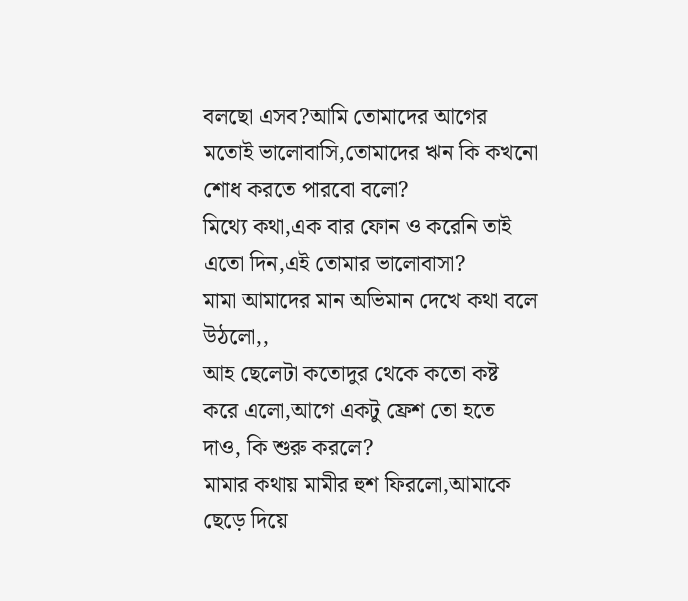বলছো এসব?আমি তোমাদের আগের মতোই ভালোবাসি,তোমাদের ঋন কি কখনো শোধ করতে পারবো বলো?
মিথ্যে কথা,এক বার ফোন ও করেনি তাই এতো দিন,এই তোমার ভালোবাসা?
মামা আমাদের মান অভিমান দেখে কথা বলে উঠলো,,
আহ ছেলেটা কতোদুর থেকে কতো কষ্ট করে এলো,আগে একটু ফ্রেশ তো হতে দাও, কি শুরু করলে?
মামার কথায় মামীর হুশ ফিরলো,আমাকে ছেড়ে দিয়ে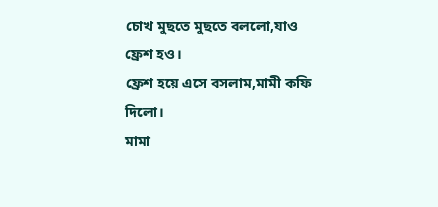চোখ মুছতে মুছতে বললো,যাও ফ্রেশ হও।
ফ্রেশ হয়ে এসে বসলাম,মামী কফি দিলো।
মামা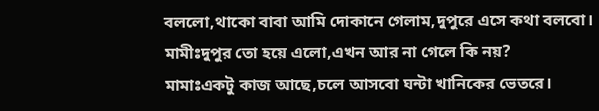বললো,থাকো বাবা আমি দোকানে গেলাম,দুপুরে এসে কথা বলবো।
মামীঃদুপুর তো হয়ে এলো,এখন আর না গেলে কি নয়?
মামাঃএকটু কাজ আছে,চলে আসবো ঘন্টা খানিকের ভেতরে।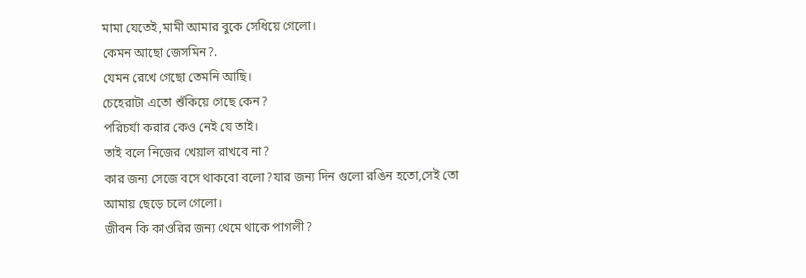মামা যেতেই,মামী আমার বুকে সেধিয়ে গেলো।
কেমন আছো জেসমিন?.
যেমন রেখে গেছো তেমনি আছি।
চেহেরাটা এতো শুঁকিয়ে গেছে কেন?
পরিচর্যা করার কেও নেই যে তাই।
তাই বলে নিজের খেয়াল রাখবে না?
কার জন্য সেজে বসে থাকবো বলো?যার জন্য দিন গুলো রঙিন হতো,সেই তো আমায় ছেড়ে চলে গেলো।
জীবন কি কাওরির জন্য থেমে থাকে পাগলী?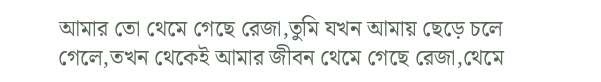আমার তো থেমে গেছে রেজা,তুমি যখন আমায় ছেড়ে চলে গেলে,তখন থেকেই আমার জীবন থেমে গেছে রেজা,থেমে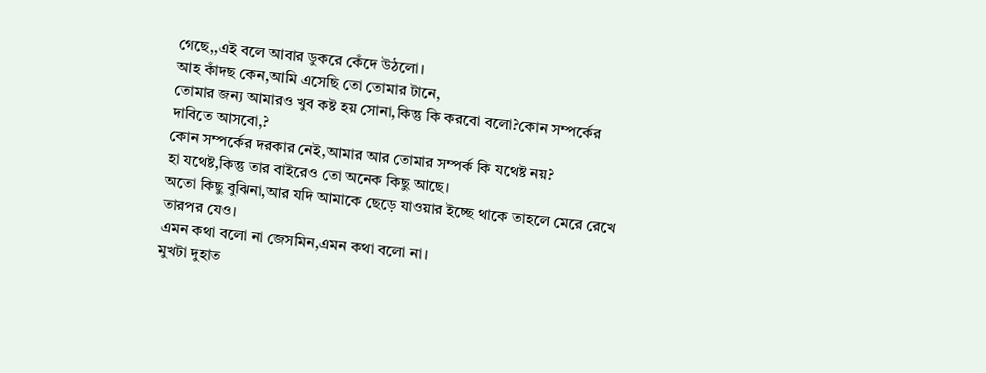গেছে,,এই বলে আবার ডুকরে কেঁদে উঠলো।
আহ কাঁদছ কেন,আমি এসেছি তো তোমার টানে,
তোমার জন্য আমারও খুব কষ্ট হয় সোনা,কিন্তু কি করবো বলো?কোন সম্পর্কের দাবিতে আসবো,?
কোন সম্পর্কের দরকার নেই,আমার আর তোমার সম্পর্ক কি যথেষ্ট নয়?
হা যথেষ্ট,কিন্তু তার বাইরেও তো অনেক কিছু আছে।
অতো কিছু বুঝিনা,আর যদি আমাকে ছেড়ে যাওয়ার ইচ্ছে থাকে তাহলে মেরে রেখে তারপর যেও।
এমন কথা বলো না জেসমিন,এমন কথা বলো না।
মুখটা দুহাত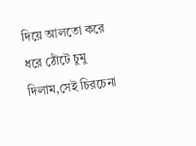দিয়ে আলতো করে ধরে ঠোঁটে চুমু দিলাম,সেই চিরচেনা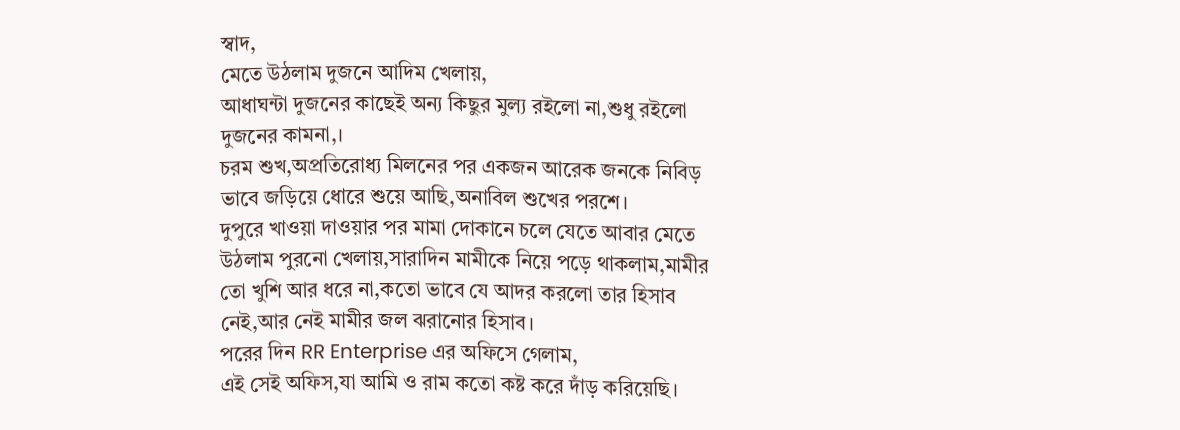স্বাদ,
মেতে উঠলাম দুজনে আদিম খেলায়,
আধাঘন্টা দুজনের কাছেই অন্য কিছুর মুল্য রইলো না,শুধু রইলো দুজনের কামনা,।
চরম শুখ,অপ্রতিরোধ্য মিলনের পর একজন আরেক জনকে নিবিড় ভাবে জড়িয়ে ধোরে শুয়ে আছি,অনাবিল শুখের পরশে।
দুপুরে খাওয়া দাওয়ার পর মামা দোকানে চলে যেতে আবার মেতে উঠলাম পুরনো খেলায়,সারাদিন মামীকে নিয়ে পড়ে থাকলাম,মামীর তো খুশি আর ধরে না,কতো ভাবে যে আদর করলো তার হিসাব নেই,আর নেই মামীর জল ঝরানোর হিসাব।
পরের দিন RR Enterprise এর অফিসে গেলাম,
এই সেই অফিস,যা আমি ও রাম কতো কষ্ট করে দাঁড় করিয়েছি।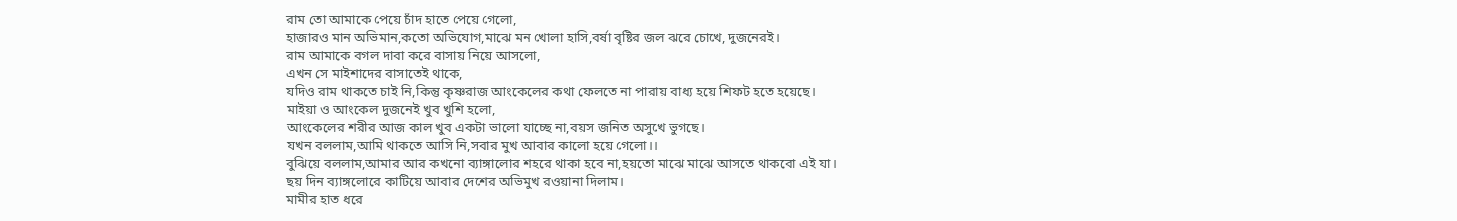রাম তো আমাকে পেয়ে চাঁদ হাতে পেয়ে গেলো,
হাজারও মান অভিমান,কতো অভিযোগ,মাঝে মন খোলা হাসি,বর্ষা বৃষ্টির জল ঝরে চোখে, দুজনেরই।
রাম আমাকে বগল দাবা করে বাসায় নিয়ে আসলো,
এখন সে মাইশাদের বাসাতেই থাকে,
যদিও রাম থাকতে চাই নি,কিন্তু কৃষ্ণরাজ আংকেলের কথা ফেলতে না পারায় বাধ্য হয়ে শিফট হতে হয়েছে।
মাইয়া ও আংকেল দুজনেই খুব খুশি হলো,
আংকেলের শরীর আজ কাল খুব একটা ভালো যাচ্ছে না,বয়স জনিত অসুখে ভুগছে।
যখন বললাম,আমি থাকতে আসি নি,সবার মুখ আবার কালো হয়ে গেলো।।
বুঝিয়ে বললাম,আমার আর কখনো ব্যাঙ্গালোর শহরে থাকা হবে না,হয়তো মাঝে মাঝে আসতে থাকবো এই যা।
ছয় দিন ব্যাঙ্গলোরে কাটিয়ে আবার দেশের অভিমুখ রওয়ানা দিলাম।
মামীর হাত ধরে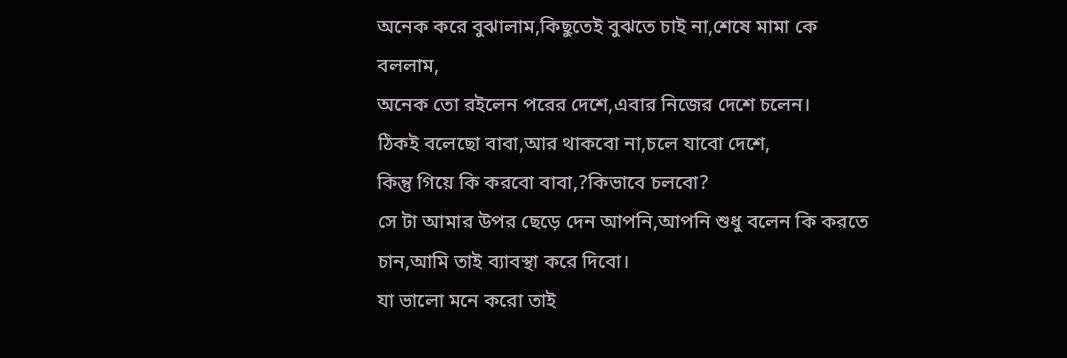অনেক করে বুঝালাম,কিছুতেই বুঝতে চাই না,শেষে মামা কে বললাম,
অনেক তো রইলেন পরের দেশে,এবার নিজের দেশে চলেন।
ঠিকই বলেছো বাবা,আর থাকবো না,চলে যাবো দেশে,
কিন্তু গিয়ে কি করবো বাবা,?কিভাবে চলবো?
সে টা আমার উপর ছেড়ে দেন আপনি,আপনি শুধু বলেন কি করতে চান,আমি তাই ব্যাবস্থা করে দিবো।
যা ভালো মনে করো তাই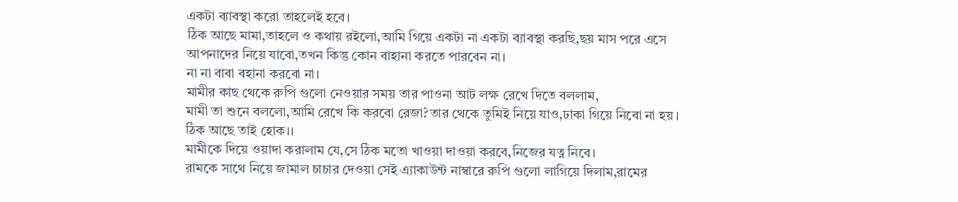একটা ব্যাবস্থা করো তাহলেই হবে।
ঠিক আছে মামা,তাহলে ও কথায় রইলো,আমি গিয়ে একটা না একটা ব্যাবস্থা করছি,ছয় মাস পরে এসে আপনাদের নিয়ে যাবো,তখন কিন্তু কোন বাহানা করতে পারবেন না।
না না বাবা বহানা করবো না।
মামীর কাছ থেকে রুপি গুলো নেওয়ার সময় তার পাওনা আট লক্ষ রেখে দিতে বললাম,
মামী তা শুনে বললো,আমি রেখে কি করবো রেজা?তার থেকে তুমিই নিয়ে যাও,ঢাকা গিয়ে নিবো না হয়।
ঠিক আছে তাই হোক।।
মামীকে দিয়ে ওয়াদা করালাম যে,সে ঠিক মতো খাওয়া দাওয়া করবে,নিজের যত্ন নিবে।
রামকে সাথে নিয়ে জামাল চাচার দেওয়া সেই এ্যাকাউন্ট নাম্বারে রুপি গুলো লাগিয়ে দিলাম,রামের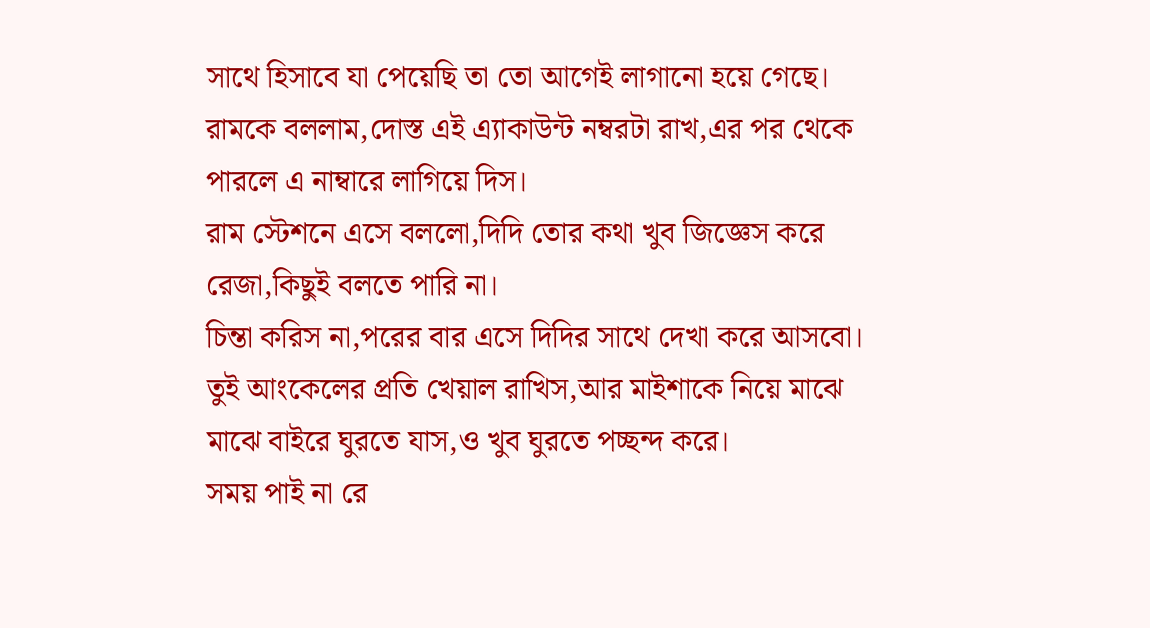সাথে হিসাবে যা পেয়েছি তা তো আগেই লাগানো হয়ে গেছে।
রামকে বললাম,দোস্ত এই এ্যাকাউন্ট নম্বরটা রাখ,এর পর থেকে পারলে এ নাম্বারে লাগিয়ে দিস।
রাম স্টেশনে এসে বললো,দিদি তোর কথা খুব জিজ্ঞেস করে রেজা,কিছুই বলতে পারি না।
চিন্তা করিস না,পরের বার এসে দিদির সাথে দেখা করে আসবো। তুই আংকেলের প্রতি খেয়াল রাখিস,আর মাইশাকে নিয়ে মাঝে মাঝে বাইরে ঘুরতে যাস,ও খুব ঘুরতে পচ্ছন্দ করে।
সময় পাই না রে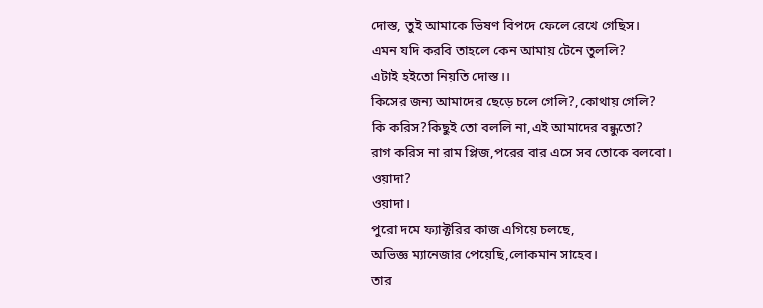দোস্ত, তুই আমাকে ভিষণ বিপদে ফেলে রেখে গেছিস।
এমন যদি করবি তাহলে কেন আমায় টেনে তুললি?
এটাই হইতো নিয়তি দোস্ত।।
কিসের জন্য আমাদের ছেড়ে চলে গেলি?,কোথায় গেলি?
কি করিস?কিছুই তো বললি না,এই আমাদের বন্ধুতো?
রাগ করিস না রাম প্লিজ,পরের বার এসে সব তোকে বলবো।
ওয়াদা?
ওয়াদা।
পুরো দমে ফ্যাক্টরির কাজ এগিয়ে চলছে,
অভিজ্ঞ ম্যানেজার পেয়েছি,লোকমান সাহেব।
তার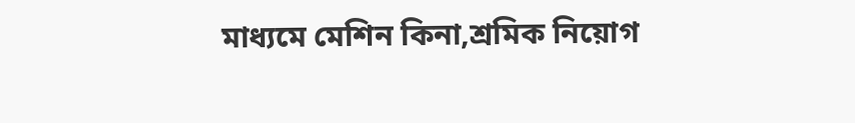মাধ্যমে মেশিন কিনা,শ্রমিক নিয়োগ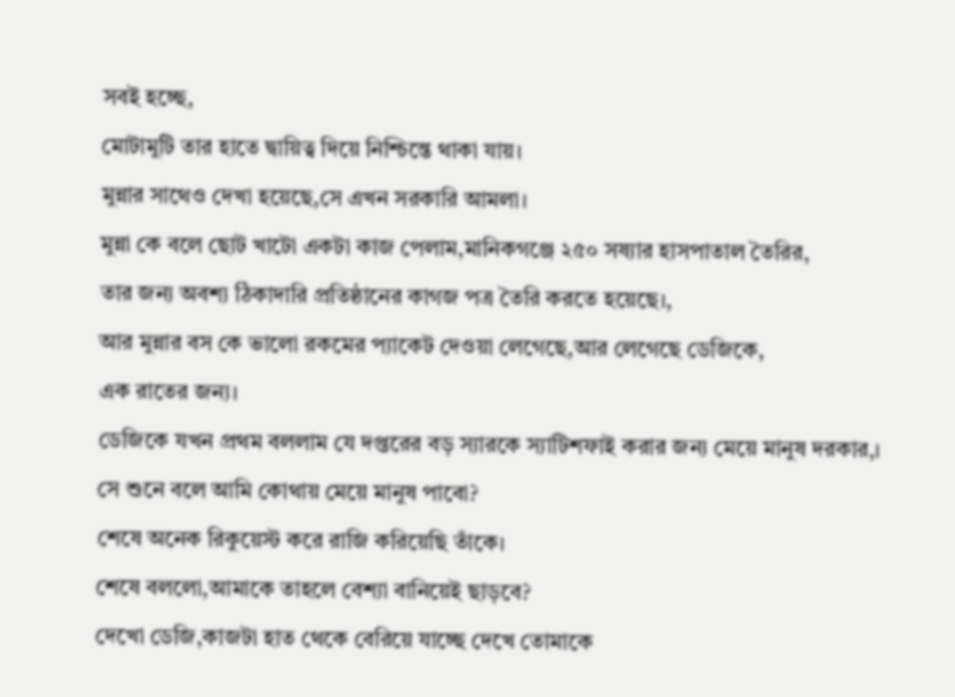সবই হচ্ছে,
মোটামুটি তার হাতে দ্বায়িত্ব দিয়ে নিশ্চিন্তে থাকা যায়।
মুন্নার সাথেও দেখা হয়েছে,সে এখন সরকারি আমলা।
মুন্না কে বলে ছোট খাটো একটা কাজ পেলাম,মানিকগঞ্জে ২৫০ সষ্যার হাসপাতাল তৈরির,
তার জন্য অবশ্য ঠিকাদারি প্রতিষ্ঠানের কাগজ পত্র তৈরি করতে হয়েছে।,
আর মুন্নার বস কে ভালো রকমের প্যাকেট দেওয়া লেগেছে,আর লেগেছে ডেজিকে,
এক রাতের জন্য।
ডেজিকে যখন প্রথম বললাম যে দপ্তরের বড় স্যারকে স্যাটিশফাই করার জন্য মেয়ে মানুষ দরকার,।
সে শুনে বলে আমি কোথায় মেয়ে মানুষ পাবো?
শেষে অনেক রিকুয়েস্ট করে রাজি করিয়েছি তাঁকে।
শেষে বললো,আমাকে তাহলে বেশ্যা বানিয়েই ছাড়বে?
দেখো ডেজি,কাজটা হাত থেকে বেরিয়ে যাচ্ছে দেখে তোমাকে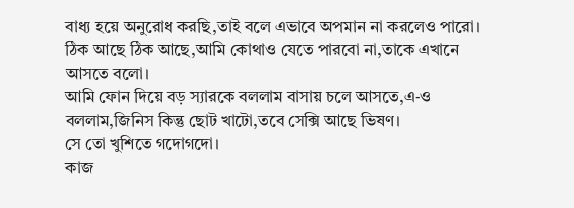বাধ্য হয়ে অনুরোধ করছি,তাই বলে এভাবে অপমান না করলেও পারো।
ঠিক আছে ঠিক আছে,আমি কোথাও যেতে পারবো না,তাকে এখানে আসতে বলো।
আমি ফোন দিয়ে বড় স্যারকে বললাম বাসায় চলে আসতে,এ-ও বললাম,জিনিস কিন্তু ছোট খাটো,তবে সেক্সি আছে ভিষণ।
সে তো খুশিতে গদোগদো।
কাজ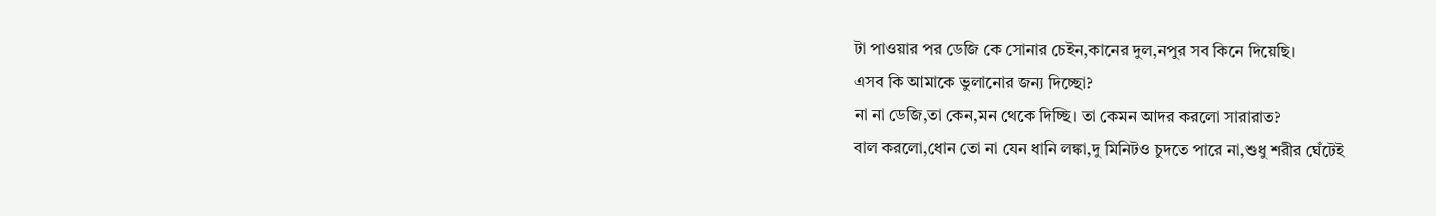টা পাওয়ার পর ডেজি কে সোনার চেইন,কানের দুল,নপুর সব কিনে দিয়েছি।
এসব কি আমাকে ভুলানোর জন্য দিচ্ছো?
না না ডেজি,তা কেন,মন থেকে দিচ্ছি। তা কেমন আদর করলো সারারাত?
বাল করলো,ধোন তো না যেন ধানি লঙ্কা,দু মিনিটও চুদতে পারে না,শুধু শরীর ঘেঁটেই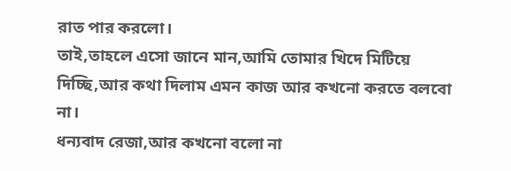রাত পার করলো।
তাই,তাহলে এসো জানে মান,আমি তোমার খিদে মিটিয়ে দিচ্ছি,আর কথা দিলাম এমন কাজ আর কখনো করতে বলবো না।
ধন্যবাদ রেজা,আর কখনো বলো না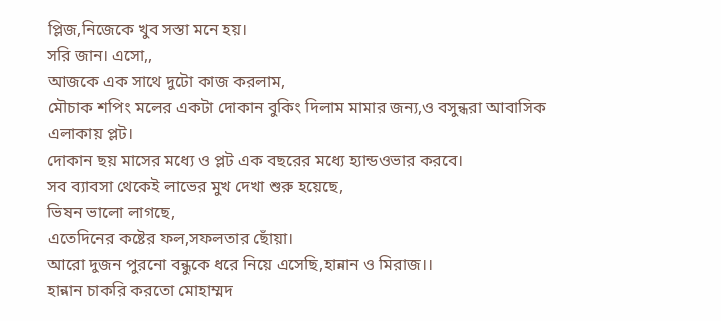প্লিজ,নিজেকে খুব সস্তা মনে হয়।
সরি জান। এসো,,
আজকে এক সাথে দুটো কাজ করলাম,
মৌচাক শপিং মলের একটা দোকান বুকিং দিলাম মামার জন্য,ও বসুন্ধরা আবাসিক এলাকায় প্লট।
দোকান ছয় মাসের মধ্যে ও প্লট এক বছরের মধ্যে হ্যান্ডওভার করবে।
সব ব্যাবসা থেকেই লাভের মুখ দেখা শুরু হয়েছে,
ভিষন ভালো লাগছে,
এতেদিনের কষ্টের ফল,সফলতার ছোঁয়া।
আরো দুজন পুরনো বন্ধুকে ধরে নিয়ে এসেছি,হান্নান ও মিরাজ।।
হান্নান চাকরি করতো মোহাম্মদ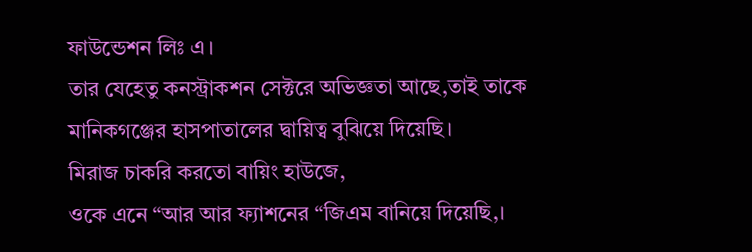ফাউন্ডেশন লিঃ এ।
তার যেহেতু কনস্ট্রাকশন সেক্টরে অভিজ্ঞতা আছে,তাই তাকে মানিকগঞ্জের হাসপাতালের দ্বায়িত্ব বুঝিয়ে দিয়েছি।
মিরাজ চাকরি করতো বায়িং হাউজে,
ওকে এনে “আর আর ফ্যাশনের “জিএম বানিয়ে দিয়েছি,।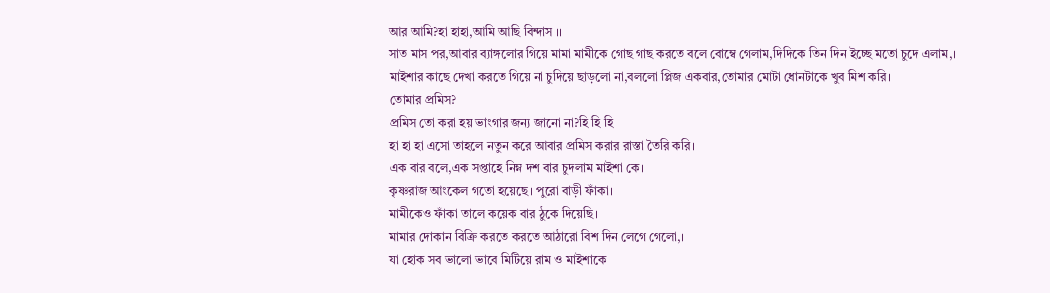আর আমি?হা হাহা,আমি আছি বিন্দাস ।।
সাত মাস পর,আবার ব্যাঙ্গলোর গিয়ে মামা মামীকে গোছ গাছ করতে বলে বোম্বে গেলাম,দিদিকে তিন দিন ইচ্ছে মতো চুদে এলাম,।
মাইশার কাছে দেখা করতে গিয়ে না চুদিয়ে ছাড়লো না,বললো প্লিজ একবার,তোমার মোটা ধোনটাকে খুব মিশ করি।
তোমার প্রমিস?
প্রমিস তো করা হয় ভাংগার জন্য জানো না?হি হি হি
হা হা হা এসো তাহলে নতুন করে আবার প্রমিস করার রাস্তা তৈরি করি।
এক বার বলে,এক সপ্তাহে নিম্ন দশ বার চুদলাম মাইশা কে।
কৃষ্ণরাজ আংকেল গতো হয়েছে। পুরো বাড়ী ফাঁকা।
মামীকেও ফাঁকা তালে কয়েক বার ঠুকে দিয়েছি।
মামার দোকান বিক্রি করতে করতে আঠারো বিশ দিন লেগে গেলো,।
যা হোক সব ভালো ভাবে মিটিয়ে রাম ও মাইশাকে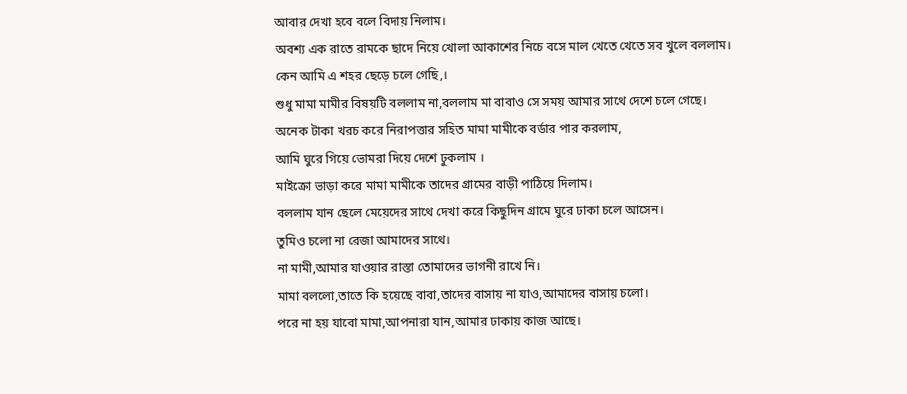আবার দেখা হবে বলে বিদায় নিলাম।
অবশ্য এক রাতে রামকে ছাদে নিয়ে খোলা আকাশের নিচে বসে মাল খেতে খেতে সব খুলে বললাম।
কেন আমি এ শহর ছেড়ে চলে গেছি,।
শুধু মামা মামীর বিষয়টি বললাম না,বললাম মা বাবাও সে সময় আমার সাথে দেশে চলে গেছে।
অনেক টাকা খরচ করে নিরাপত্তার সহিত মামা মামীকে বর্ডার পার করলাম,
আমি ঘুরে গিয়ে ভোমরা দিয়ে দেশে ঢুকলাম ।
মাইক্রো ভাড়া করে মামা মামীকে তাদের গ্রামের বাড়ী পাঠিয়ে দিলাম।
বললাম যান ছেলে মেয়েদের সাথে দেখা করে কিছুদিন গ্রামে ঘুরে ঢাকা চলে আসেন।
তুমিও চলো না রেজা আমাদের সাথে।
না মামী,আমার যাওয়ার রাস্তা তোমাদের ভাগনী রাখে নি।
মামা বললো,তাতে কি হয়েছে বাবা,তাদের বাসায় না যাও,আমাদের বাসায় চলো।
পরে না হয় যাবো মামা,আপনারা যান,আমার ঢাকায় কাজ আছে।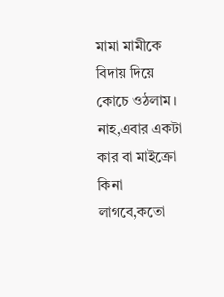মামা মামীকে বিদায় দিয়ে কোচে ওঠলাম।
নাহ,এবার একটা কার বা মাইক্রো কিনা লাগবে,কতো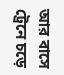আর বাসে ট্রেনে চড়ে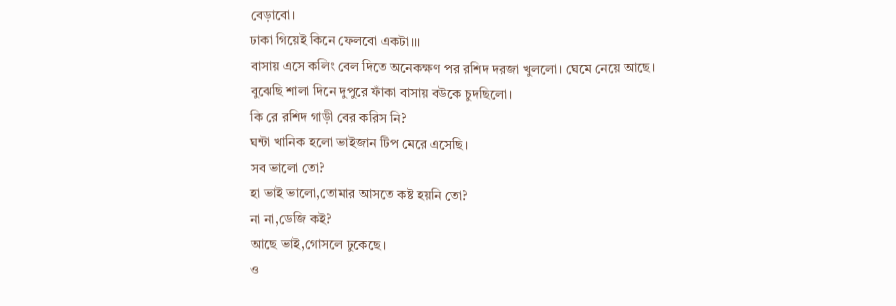বেড়াবো।
ঢাকা গিয়েই কিনে ফেলবো একটা।।।
বাসায় এসে কলিং বেল দিতে অনেকক্ষণ পর রশিদ দরজা খুললো। ঘেমে নেয়ে আছে।
বুঝেছি শালা দিনে দুপুরে ফাঁকা বাসায় বউকে চুদছিলো।
কি রে রশিদ গাড়ী বের করিস নি?
ঘন্টা খানিক হলো ভাইজান টিপ মেরে এসেছি।
সব ভালো তো?
হা ভাই ভালো,তোমার আসতে কষ্ট হয়নি তো?
না না,ডেজি কই?
আছে ভাই,গোসলে ঢুকেছে।
ও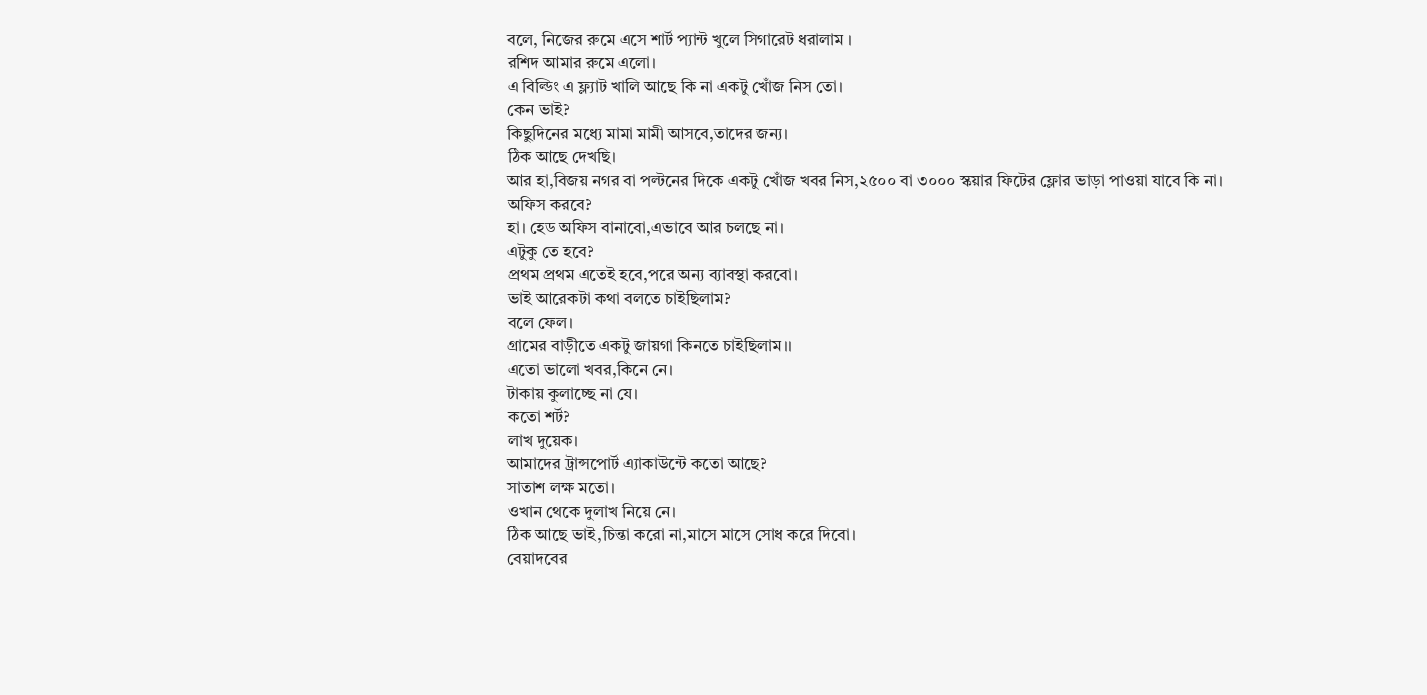বলে, নিজের রুমে এসে শার্ট প্যান্ট খুলে সিগারেট ধরালাম ।
রশিদ আমার রুমে এলো।
এ বিল্ডিং এ ফ্ল্যাট খালি আছে কি না একটু খোঁজ নিস তো।
কেন ভাই?
কিছুদিনের মধ্যে মামা মামী আসবে,তাদের জন্য।
ঠিক আছে দেখছি।
আর হা,বিজয় নগর বা পল্টনের দিকে একটু খোঁজ খবর নিস,২৫০০ বা ৩০০০ স্কয়ার ফিটের ফ্লোর ভাড়া পাওয়া যাবে কি না।
অফিস করবে?
হা। হেড অফিস বানাবো,এভাবে আর চলছে না।
এটুকু তে হবে?
প্রথম প্রথম এতেই হবে,পরে অন্য ব্যাবস্থা করবো।
ভাই আরেকটা কথা বলতে চাইছিলাম?
বলে ফেল।
গ্রামের বাড়ীতে একটু জায়গা কিনতে চাইছিলাম।।
এতো ভালো খবর,কিনে নে।
টাকায় কুলাচ্ছে না যে।
কতো শর্ট?
লাখ দুয়েক।
আমাদের ট্রান্সপোর্ট এ্যাকাউন্টে কতো আছে?
সাতাশ লক্ষ মতো।
ওখান থেকে দুলাখ নিয়ে নে।
ঠিক আছে ভাই,চিন্তা করো না,মাসে মাসে সোধ করে দিবো।
বেয়াদবের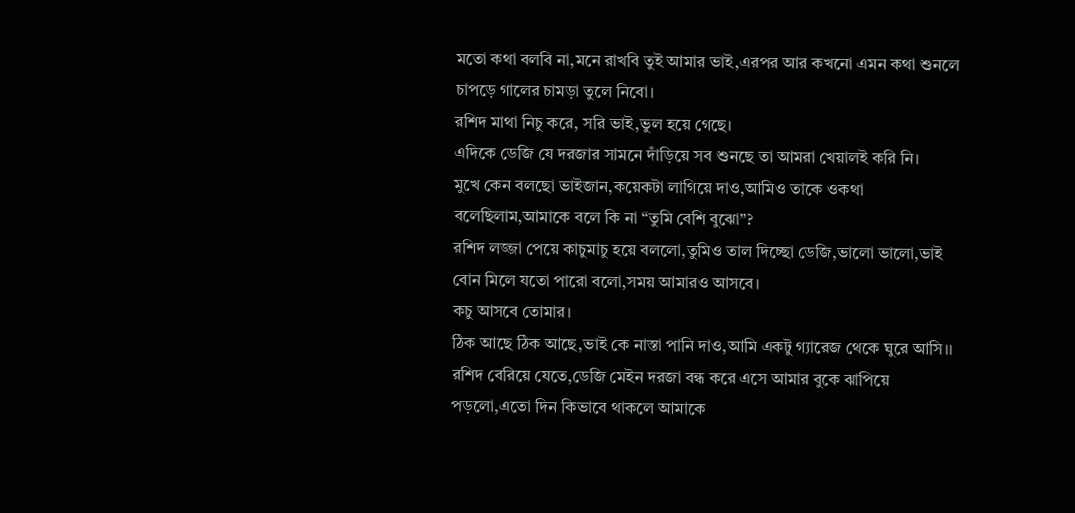মতো কথা বলবি না,মনে রাখবি তুই আমার ভাই,এরপর আর কখনো এমন কথা শুনলে চাপড়ে গালের চামড়া তুলে নিবো।
রশিদ মাথা নিচু করে, সরি ভাই,ভুল হয়ে গেছে।
এদিকে ডেজি যে দরজার সামনে দাঁড়িয়ে সব শুনছে তা আমরা খেয়ালই করি নি।
মুখে কেন বলছো ভাইজান,কয়েকটা লাগিয়ে দাও,আমিও তাকে ওকথা বলেছিলাম,আমাকে বলে কি না “তুমি বেশি বুঝো”?
রশিদ লজ্জা পেয়ে কাচুমাচু হয়ে বললো,তুমিও তাল দিচ্ছো ডেজি,ভালো ভালো,ভাই বোন মিলে যতো পারো বলো,সময় আমারও আসবে।
কচু আসবে তোমার।
ঠিক আছে ঠিক আছে,ভাই কে নাস্তা পানি দাও,আমি একটু গ্যারেজ থেকে ঘুরে আসি।।
রশিদ বেরিয়ে যেতে,ডেজি মেইন দরজা বন্ধ করে এসে আমার বুকে ঝাপিয়ে পড়লো,এতো দিন কিভাবে থাকলে আমাকে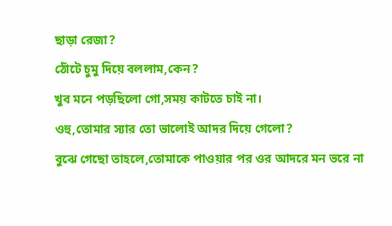ছাড়া রেজা?
ঠোঁটে চুমু দিয়ে বললাম,কেন?
খুব মনে পড়ছিলো গো,সময় কাটতে চাই না।
ওহু,তোমার স্যার তো ভালোই আদর দিয়ে গেলো?
বুঝে গেছো তাহলে,তোমাকে পাওয়ার পর ওর আদরে মন ভরে না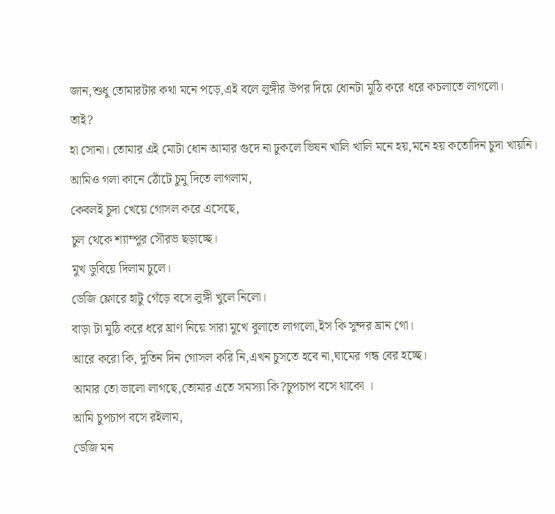জান,শুধু তোমারটার কথা মনে পড়ে,এই বলে লুঙ্গীর উপর দিয়ে ধোনটা মুঠি করে ধরে কচলাতে লাগলো।
তাই?
হা সোনা। তোমার এই মোটা ধোন আমার গুদে না ঢুকলে ভিষন খালি খালি মনে হয়,মনে হয় কতোদিন চুদা খায়নি।
আমিও গলা কানে ঠোঁটে চুমু দিতে লাগলাম,
কেবলই চুদা খেয়ে গোসল করে এসেছে,
চুল থেকে শ্যাম্পুর সৌরভ ছড়াচ্ছে।
মুখ ডুবিয়ে দিলাম চুলে।
ডেজি ফ্লোরে হাটু গেঁড়ে বসে লুঙ্গী খুলে নিলো।
বাড়া টা মুঠি করে ধরে ঘ্রাণ নিয়ে সারা মুখে বুলাতে লাগলো,ইস কি সুন্দর ঘ্রান গো।
আরে করো কি, দুতিন দিন গোসল করি নি,এখন চুসতে হবে না,ঘামের গন্ধ বের হচ্ছে।
আমার তো ভালো লাগছে,তোমার এতে সমস্যা কি?চুপচাপ বসে থাকো ।
আমি চুপচাপ বসে রইলাম,
ডেজি মন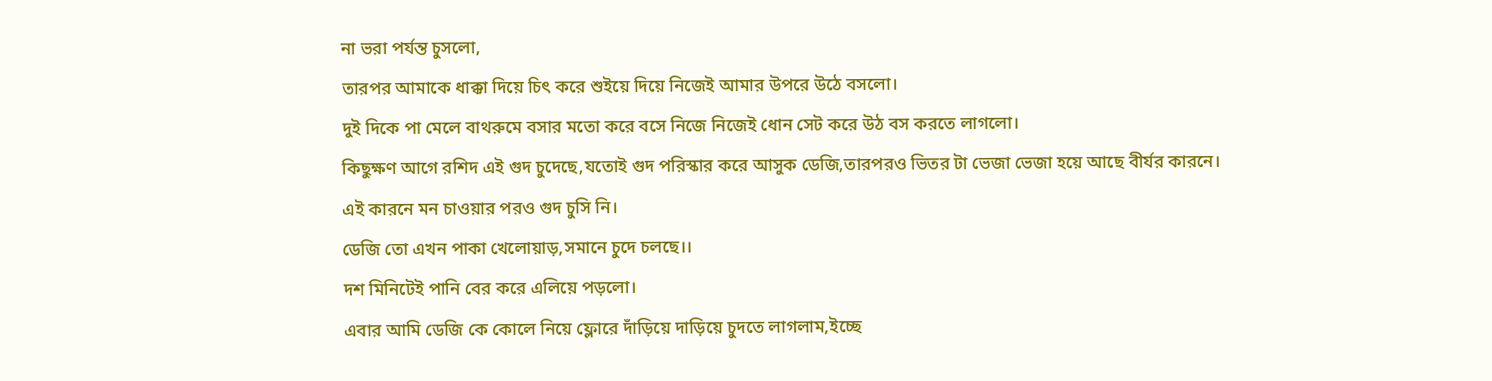না ভরা পর্যন্ত চুসলো,
তারপর আমাকে ধাক্কা দিয়ে চিৎ করে শুইয়ে দিয়ে নিজেই আমার উপরে উঠে বসলো।
দুই দিকে পা মেলে বাথরুমে বসার মতো করে বসে নিজে নিজেই ধোন সেট করে উঠ বস করতে লাগলো।
কিছুক্ষণ আগে রশিদ এই গুদ চুদেছে,যতোই গুদ পরিস্কার করে আসুক ডেজি,তারপরও ভিতর টা ভেজা ভেজা হয়ে আছে বীর্যর কারনে।
এই কারনে মন চাওয়ার পরও গুদ চুসি নি।
ডেজি তো এখন পাকা খেলোয়াড়,সমানে চুদে চলছে।।
দশ মিনিটেই পানি বের করে এলিয়ে পড়লো।
এবার আমি ডেজি কে কোলে নিয়ে ফ্লোরে দাঁড়িয়ে দাড়িয়ে চুদতে লাগলাম,ইচ্ছে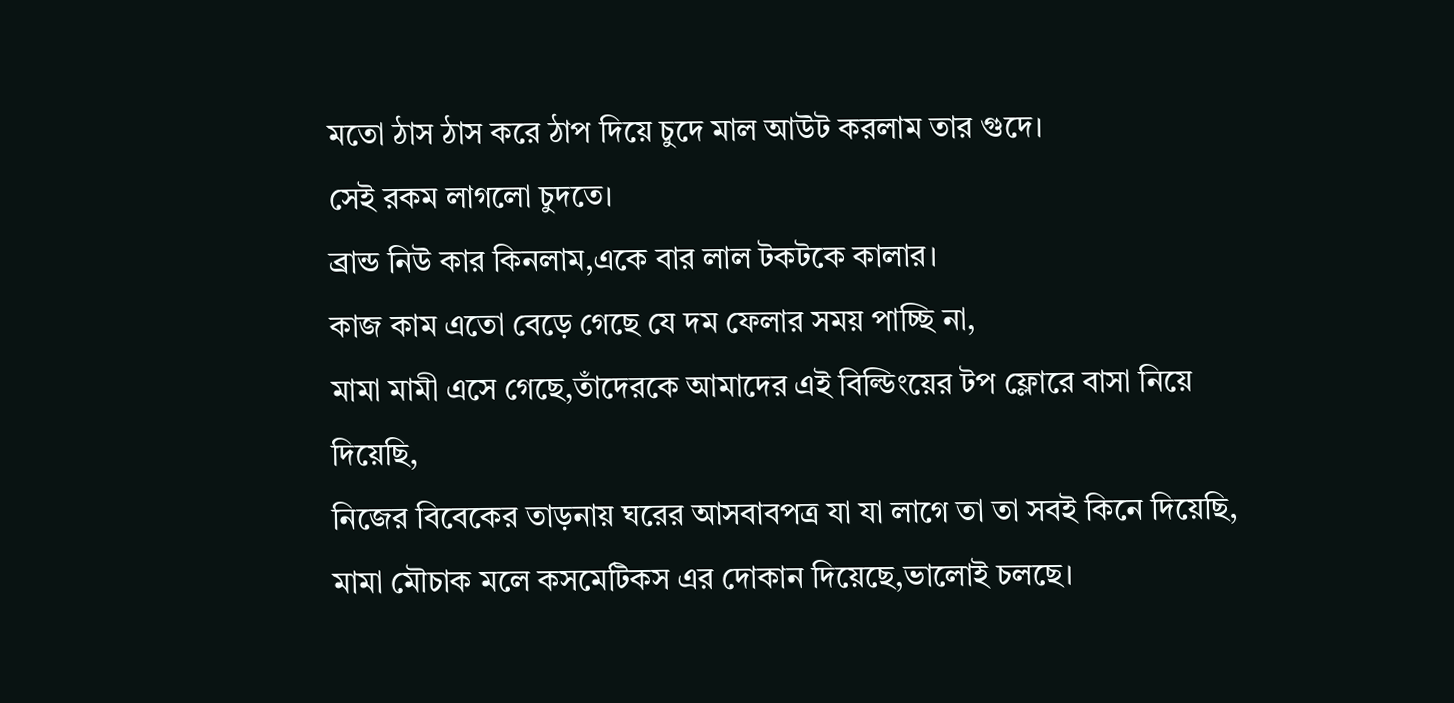মতো ঠাস ঠাস করে ঠাপ দিয়ে চুদে মাল আউট করলাম তার গুদে।
সেই রকম লাগলো চুদতে।
ব্রান্ড নিউ কার কিনলাম,একে বার লাল টকটকে কালার।
কাজ কাম এতো বেড়ে গেছে যে দম ফেলার সময় পাচ্ছি না,
মামা মামী এসে গেছে,তাঁদেরকে আমাদের এই বিল্ডিংয়ের টপ ফ্লোরে বাসা নিয়ে দিয়েছি,
নিজের বিবেকের তাড়নায় ঘরের আসবাবপত্র যা যা লাগে তা তা সবই কিনে দিয়েছি,
মামা মৌচাক মলে কসমেটিকস এর দোকান দিয়েছে,ভালোই চলছে।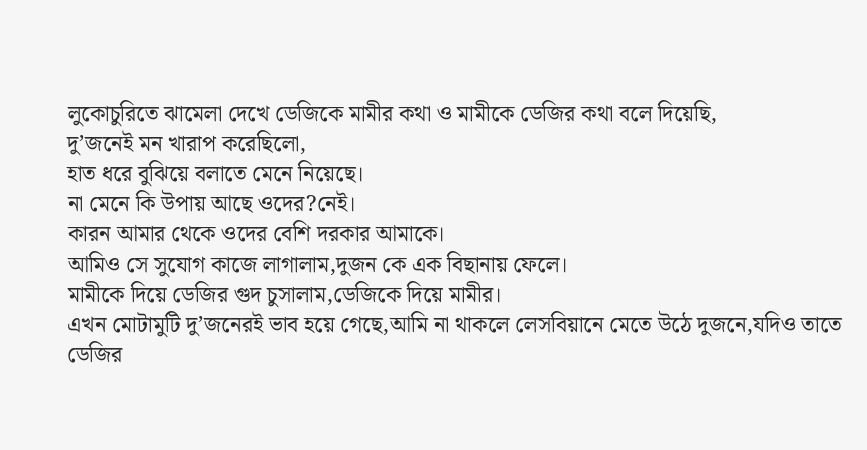লুকোচুরিতে ঝামেলা দেখে ডেজিকে মামীর কথা ও মামীকে ডেজির কথা বলে দিয়েছি,
দু’জনেই মন খারাপ করেছিলো,
হাত ধরে বুঝিয়ে বলাতে মেনে নিয়েছে।
না মেনে কি উপায় আছে ওদের?নেই।
কারন আমার থেকে ওদের বেশি দরকার আমাকে।
আমিও সে সুযোগ কাজে লাগালাম,দুজন কে এক বিছানায় ফেলে।
মামীকে দিয়ে ডেজির গুদ চুসালাম,ডেজিকে দিয়ে মামীর।
এখন মোটামুটি দু’জনেরই ভাব হয়ে গেছে,আমি না থাকলে লেসবিয়ানে মেতে উঠে দুজনে,যদিও তাতে ডেজির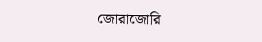জোরাজোরি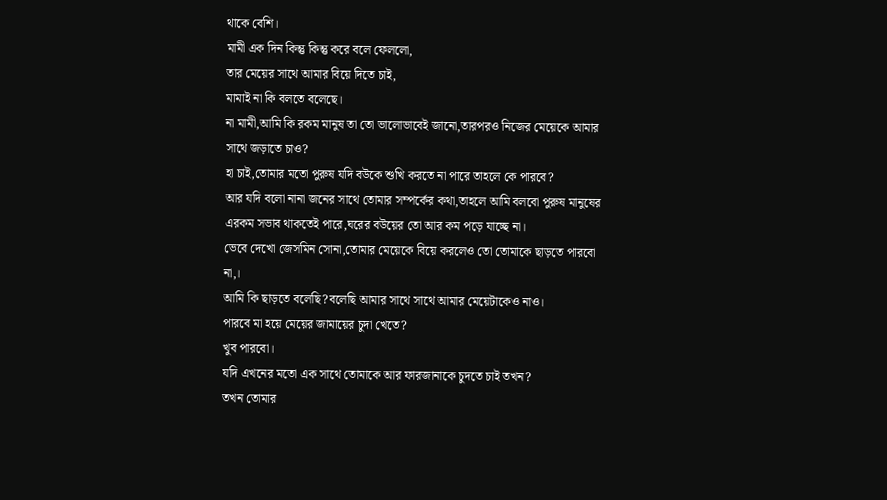থাকে বেশি।
মামী এক দিন কিন্তু কিন্তু করে বলে ফেললো,
তার মেয়ের সাথে আমার বিয়ে দিতে চাই,
মামাই না কি বলতে বলেছে।
না মামী,আমি কি রকম মানুষ তা তো ভালোভাবেই জানো,তারপরও নিজের মেয়েকে আমার সাথে জড়াতে চাও?
হা চাই,তোমার মতো পুরুষ যদি বউকে শুখি করতে না পারে তাহলে কে পারবে?
আর যদি বলো নানা জনের সাথে তোমার সম্পর্কের কথা,তাহলে আমি বলবো পুরুষ মানুষের এরকম সভাব থাকতেই পারে,ঘরের বউয়ের তো আর কম পড়ে যাচ্ছে না।
ভেবে দেখো জেসমিন সোনা,তোমার মেয়েকে বিয়ে করলেও তো তোমাকে ছাড়তে পারবো না,।
আমি কি ছাড়তে বলেছি?বলেছি আমার সাথে সাথে আমার মেয়েটাকেও নাও।
পারবে মা হয়ে মেয়ের জামায়ের চুদা খেতে?
খুব পারবো।
যদি এখনের মতো এক সাথে তোমাকে আর ফারজানাকে চুদতে চাই তখন?
তখন তোমার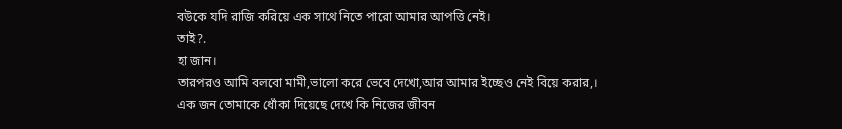বউকে যদি রাজি করিয়ে এক সাথে নিতে পারো আমার আপত্তি নেই।
তাই?.
হা জান।
তারপরও আমি বলবো মামী,ভালো করে ভেবে দেখো,আর আমার ইচ্ছেও নেই বিয়ে করার,।
এক জন তোমাকে ধোঁকা দিয়েছে দেখে কি নিজের জীবন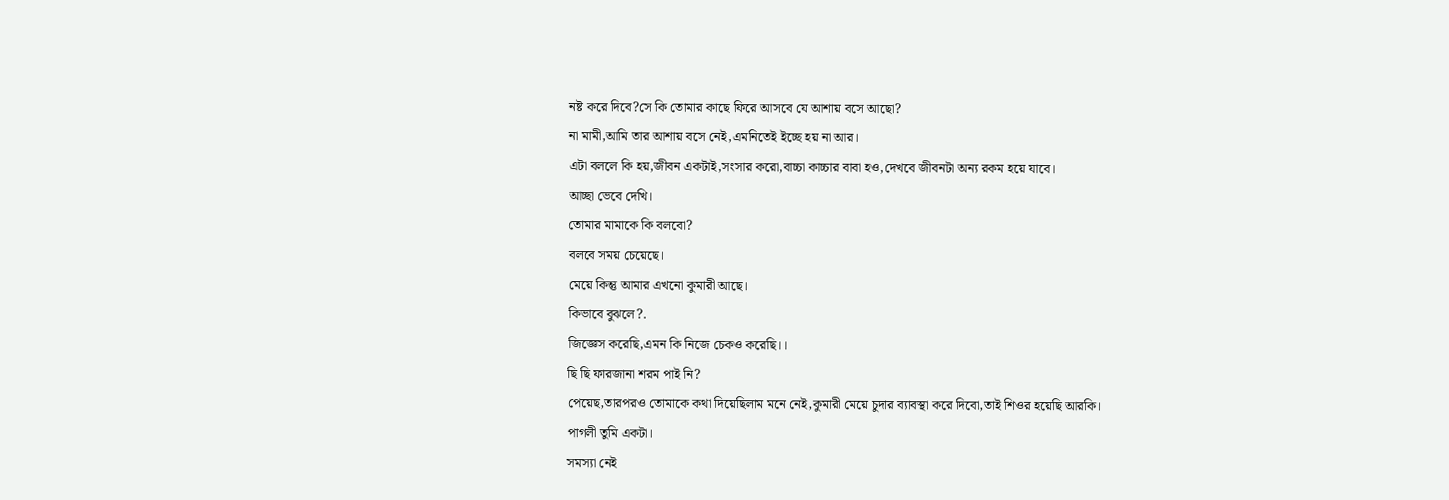নষ্ট করে দিবে?সে কি তোমার কাছে ফিরে আসবে যে আশায় বসে আছো?
না মামী,আমি তার আশায় বসে নেই,এমনিতেই ইচ্ছে হয় না আর।
এটা বললে কি হয়,জীবন একটাই,সংসার করো,বাচ্চা কাচ্চার বাবা হও,দেখবে জীবনটা অন্য রকম হয়ে যাবে।
আচ্ছা ভেবে দেখি।
তোমার মামাকে কি বলবো?
বলবে সময় চেয়েছে।
মেয়ে কিন্তু আমার এখনো কুমারী আছে।
কিভাবে বুঝলে?.
জিজ্ঞেস করেছি,এমন কি নিজে চেকও করেছি।।
ছি ছি ফারজানা শরম পাই নি?
পেয়েছ,তারপরও তোমাকে কথা দিয়েছিলাম মনে নেই,কুমারী মেয়ে চুদার ব্যাবস্থা করে দিবো,তাই শিওর হয়েছি আরকি।
পাগলী তুমি একটা।
সমস্যা নেই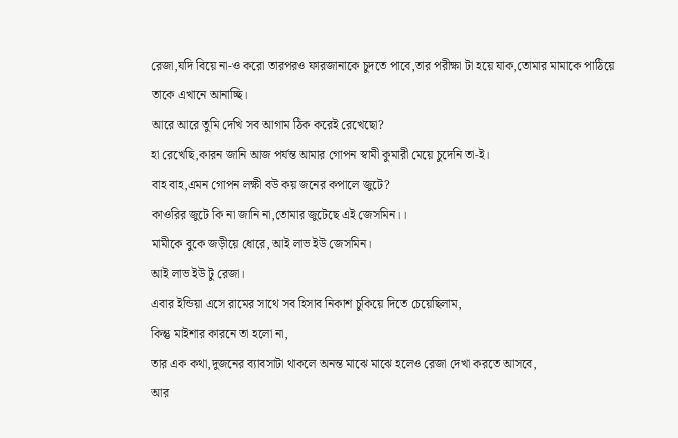রেজা,যদি বিয়ে না-ও করো তারপরও ফারজানাকে চুদতে পাবে,তার পরীক্ষা টা হয়ে যাক,তোমার মামাকে পাঠিয়ে তাকে এখানে আনাচ্ছি।
আরে আরে তুমি দেখি সব আগাম ঠিক করেই রেখেছো?
হা রেখেছি,কারন জানি আজ পর্যন্ত আমার গোপন স্বামী কুমারী মেয়ে চুদেনি তা-ই।
বাহ বাহ,এমন গোপন লক্ষী বউ কয় জনের কপালে জুটে?
কাওরির জুটে কি না জানি না,তোমার জুটেছে এই জেসমিন।।
মামীকে বুকে জড়ীয়ে ধোরে, আই লাভ ইউ জেসমিন।
আই লাভ ইউ টু রেজা।
এবার ইন্ডিয়া এসে রামের সাথে সব হিসাব নিকাশ চুকিয়ে দিতে চেয়েছিলাম,
কিন্তু মাইশার কারনে তা হলো না,
তার এক কথা,দুজনের ব্যাবসাটা থাকলে অনন্ত মাঝে মাঝে হলেও রেজা দেখা করতে আসবে,
আর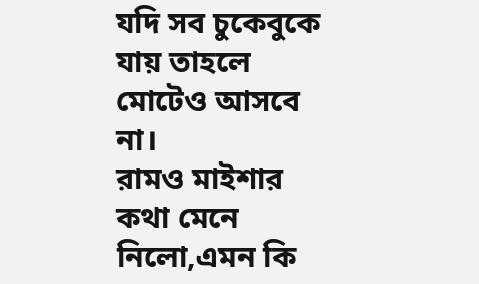যদি সব চুকেবুকে যায় তাহলে মোটেও আসবে না।
রামও মাইশার কথা মেনে নিলো,এমন কি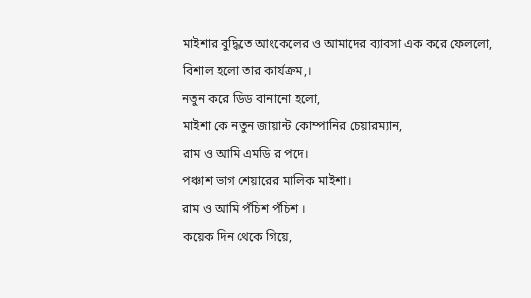মাইশার বুদ্ধিতে আংকেলের ও আমাদের ব্যাবসা এক করে ফেললো,
বিশাল হলো তার কার্যক্রম,।
নতুন করে ডিড বানানো হলো,
মাইশা কে নতুন জায়ান্ট কোম্পানির চেয়ারম্যান,
রাম ও আমি এমডি র পদে।
পঞ্চাশ ভাগ শেয়ারের মালিক মাইশা।
রাম ও আমি পঁচিশ পঁচিশ ।
কয়েক দিন থেকে গিয়ে,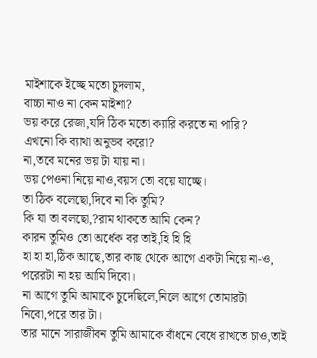মাইশাকে ইচ্ছে মতো চুদলাম,
বাচ্চা নাও না কেন মাইশা?
ভয় করে রেজা,যদি ঠিক মতো ক্যারি করতে না পারি?
এখনো কি ব্যাথা অনুভব করো?
না,তবে মনের ভয় টা যায় না।
ভয় পেওনা নিয়ে নাও,বয়স তো বয়ে যাচ্ছে।
তা ঠিক বলেছো,দিবে না কি তুমি?
কি যা তা বলছো,?রাম থাকতে আমি কেন?
কারন তুমিও তো অর্ধেক বর তাই,হি হি হি
হা হা হা,ঠিক আছে,তার কাছ থেকে আগে একটা নিয়ে না-ও, পরেরটা না হয় আমি দিবো।
না আগে তুমি আমাকে চুদেছিলে,নিলে আগে তোমারটা নিবো,পরে তার টা।
তার মানে সারাজীবন তুমি আমাকে বাঁধনে বেধে রাখতে চাও,তাই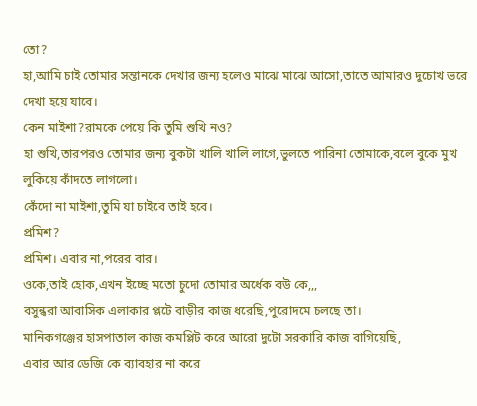তো?
হা,আমি চাই তোমার সন্তানকে দেখার জন্য হলেও মাঝে মাঝে আসো,তাতে আমারও দুচোখ ভরে দেখা হয়ে যাবে।
কেন মাইশা?রামকে পেয়ে কি তুমি শুখি নও?
হা শুখি,তারপরও তোমার জন্য বুকটা খালি খালি লাগে,ভুলতে পারিনা তোমাকে,বলে বুকে মুখ লুকিয়ে কাঁদতে লাগলো।
কেঁদো না মাইশা,তুমি যা চাইবে তাই হবে।
প্রমিশ?
প্রমিশ। এবার না,পরের বার।
ওকে,তাই হোক,এখন ইচ্ছে মতো চুদো তোমার অর্ধেক বউ কে,,,
বসুন্ধরা আবাসিক এলাকার প্লটে বাড়ীর কাজ ধরেছি,পুরোদমে চলছে তা।
মানিকগঞ্জের হাসপাতাল কাজ কমপ্লিট করে আরো দুটো সরকারি কাজ বাগিয়েছি,
এবার আর ডেজি কে ব্যাবহার না করে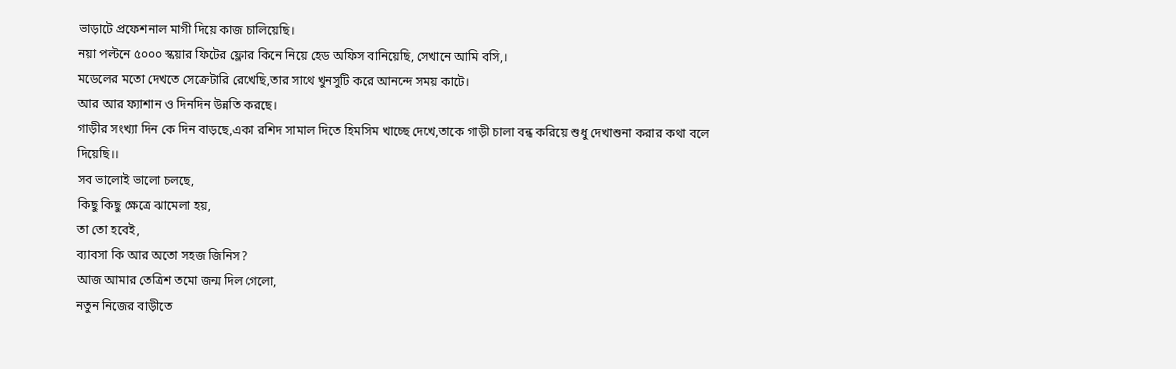ভাড়াটে প্রফেশনাল মাগী দিয়ে কাজ চালিয়েছি।
নয়া পল্টনে ৫০০০ স্কয়ার ফিটের ফ্লোর কিনে নিয়ে হেড অফিস বানিয়েছি, সেখানে আমি বসি,।
মডেলের মতো দেখতে সেক্রেটারি রেখেছি,তার সাথে খুনসুটি করে আনন্দে সময় কাটে।
আর আর ফ্যাশান ও দিনদিন উন্নতি করছে।
গাড়ীর সংখ্যা দিন কে দিন বাড়ছে,একা রশিদ সামাল দিতে হিমসিম খাচ্ছে দেখে,তাকে গাড়ী চালা বন্ধ করিয়ে শুধু দেখাশুনা করার কথা বলে দিয়েছি।।
সব ভালোই ভালো চলছে,
কিছু কিছু ক্ষেত্রে ঝামেলা হয়,
তা তো হবেই,
ব্যাবসা কি আর অতো সহজ জিনিস?
আজ আমার তেত্রিশ তমো জন্ম দিল গেলো,
নতুন নিজের বাড়ীতে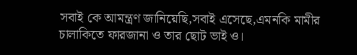সবাই কে আমন্ত্রণ জানিয়েছি,সবাই এসেছে,এমনকি মামীর চালাকিতে ফারজানা ও তার ছোট ভাই ও।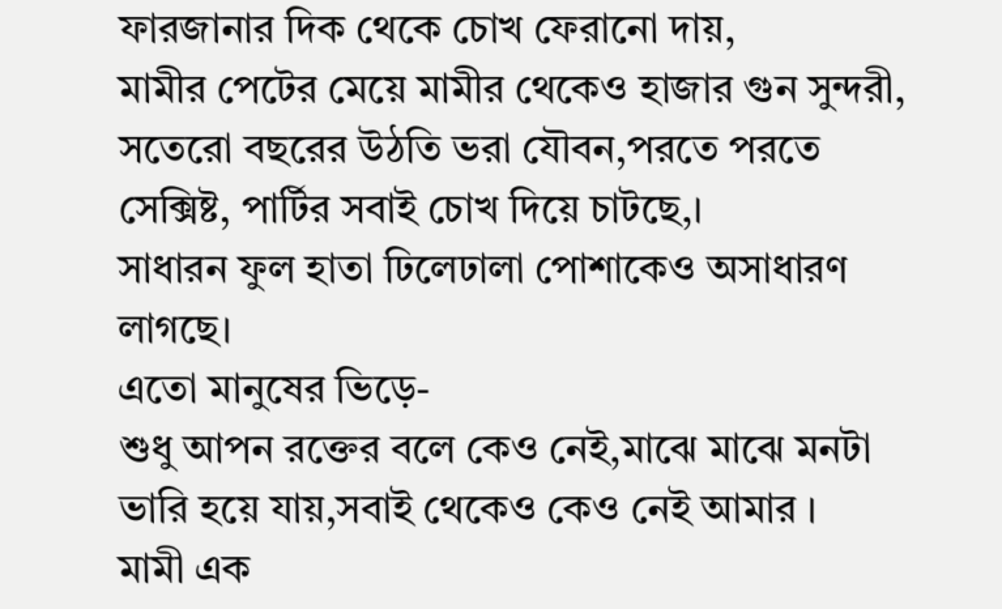ফারজানার দিক থেকে চোখ ফেরানো দায়,
মামীর পেটের মেয়ে মামীর থেকেও হাজার গুন সুন্দরী, সতেরো বছরের উঠতি ভরা যৌবন,পরতে পরতে সেক্সিষ্ট, পার্টির সবাই চোখ দিয়ে চাটছে,।
সাধারন ফুল হাতা ঢিলেঢালা পোশাকেও অসাধারণ লাগছে।
এতো মানুষের ভিড়ে-
শুধু আপন রক্তের বলে কেও নেই,মাঝে মাঝে মনটা ভারি হয়ে যায়,সবাই থেকেও কেও নেই আমার ।
মামী এক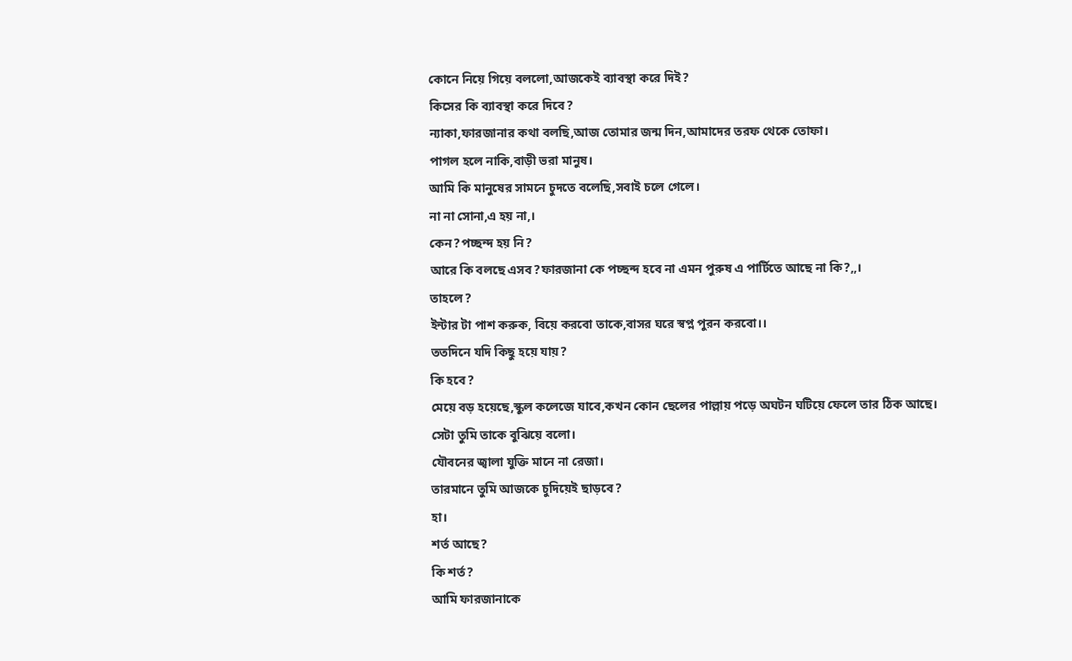কোনে নিয়ে গিয়ে বললো,আজকেই ব্যাবস্থা করে দিই?
কিসের কি ব্যাবস্থা করে দিবে?
ন্যাকা,ফারজানার কথা বলছি,আজ তোমার জন্ম দিন,আমাদের তরফ থেকে তোফা।
পাগল হলে নাকি,বাড়ী ভরা মানুষ।
আমি কি মানুষের সামনে চুদতে বলেছি,সবাই চলে গেলে।
না না সোনা,এ হয় না,।
কেন?পচ্ছন্দ হয় নি?
আরে কি বলছে এসব?ফারজানা কে পচ্ছন্দ হবে না এমন পুরুষ এ পার্টিতে আছে না কি?,,।
তাহলে?
ইন্টার টা পাশ করুক, বিয়ে করবো তাকে,বাসর ঘরে স্বপ্ন পুরন করবো।।
ততদিনে যদি কিছু হয়ে যায়?
কি হবে?
মেয়ে বড় হয়েছে,স্কুল কলেজে যাবে,কখন কোন ছেলের পাল্লায় পড়ে অঘটন ঘটিয়ে ফেলে তার ঠিক আছে।
সেটা তুমি তাকে বুঝিয়ে বলো।
যৌবনের জ্বালা যুক্তি মানে না রেজা।
তারমানে তুমি আজকে চুদিয়েই ছাড়বে?
হা।
শর্ত আছে?
কি শর্ত?
আমি ফারজানাকে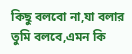কিছু বলবো না,যা বলার তুমি বলবে,এমন কি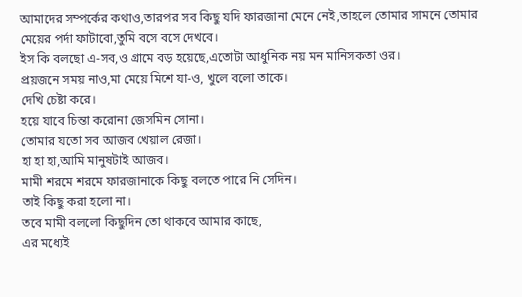আমাদের সম্পর্কের কথাও,তারপর সব কিছু যদি ফারজানা মেনে নেই,তাহলে তোমার সামনে তোমার মেয়ের পর্দা ফাটাবো,তুমি বসে বসে দেখবে।
ইস কি বলছো এ-সব,ও গ্রামে বড় হয়েছে,এতোটা আধুনিক নয় মন মানিসকতা ওর।
প্রয়জনে সময় নাও,মা মেয়ে মিশে যা-ও, খুলে বলো তাকে।
দেখি চেষ্টা করে।
হয়ে যাবে চিন্তা করোনা জেসমিন সোনা।
তোমার যতো সব আজব খেয়াল রেজা।
হা হা হা,আমি মানুষটাই আজব।
মামী শরমে শরমে ফারজানাকে কিছু বলতে পারে নি সেদিন।
তাই কিছু করা হলো না।
তবে মামী বললো কিছুদিন তো থাকবে আমার কাছে,
এর মধ্যেই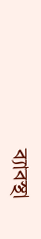ব্যাবস্থা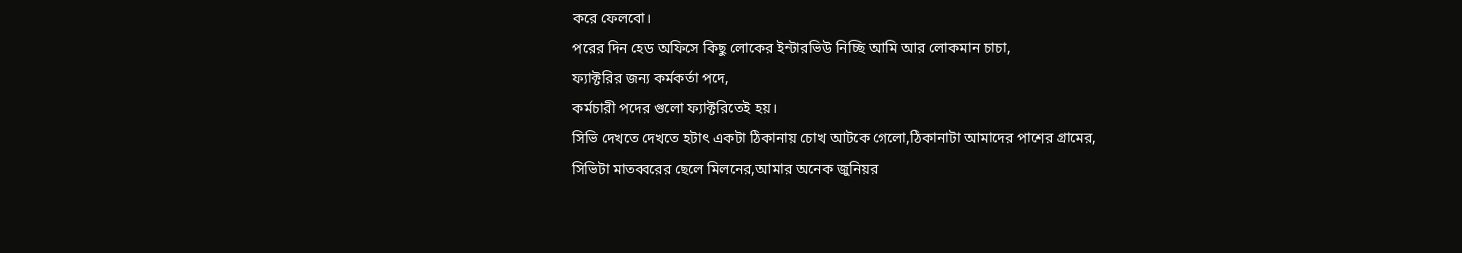করে ফেলবো।
পরের দিন হেড অফিসে কিছু লোকের ইন্টারভিউ নিচ্ছি আমি আর লোকমান চাচা,
ফ্যাক্টরির জন্য কর্মকর্তা পদে,
কর্মচারী পদের গুলো ফ্যাক্টরিতেই হয়।
সিভি দেখতে দেখতে হটাৎ একটা ঠিকানায় চোখ আটকে গেলো,ঠিকানাটা আমাদের পাশের গ্রামের,
সিভিটা মাতব্বরের ছেলে মিলনের,আমার অনেক জুনিয়র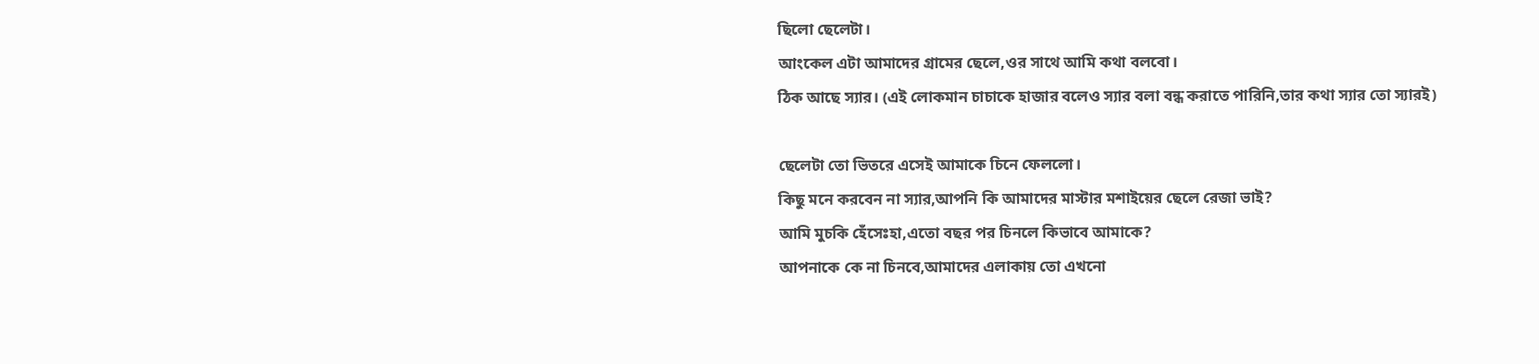ছিলো ছেলেটা।
আংকেল এটা আমাদের গ্রামের ছেলে,ওর সাথে আমি কথা বলবো।
ঠিক আছে স্যার। (এই লোকমান চাচাকে হাজার বলেও স্যার বলা বন্ধ করাতে পারিনি,তার কথা স্যার তো স্যারই)

ছেলেটা তো ভিতরে এসেই আমাকে চিনে ফেললো।
কিছু মনে করবেন না স্যার,আপনি কি আমাদের মাস্টার মশাইয়ের ছেলে রেজা ভাই?
আমি মুচকি হেঁসেঃহা,এতো বছর পর চিনলে কিভাবে আমাকে?
আপনাকে কে না চিনবে,আমাদের এলাকায় তো এখনো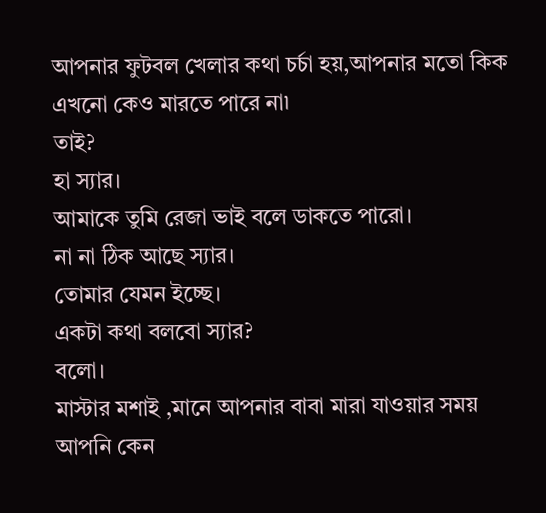আপনার ফুটবল খেলার কথা চর্চা হয়,আপনার মতো কিক এখনো কেও মারতে পারে না৷
তাই?
হা স্যার।
আমাকে তুমি রেজা ভাই বলে ডাকতে পারো।
না না ঠিক আছে স্যার।
তোমার যেমন ইচ্ছে।
একটা কথা বলবো স্যার?
বলো।
মাস্টার মশাই ,মানে আপনার বাবা মারা যাওয়ার সময় আপনি কেন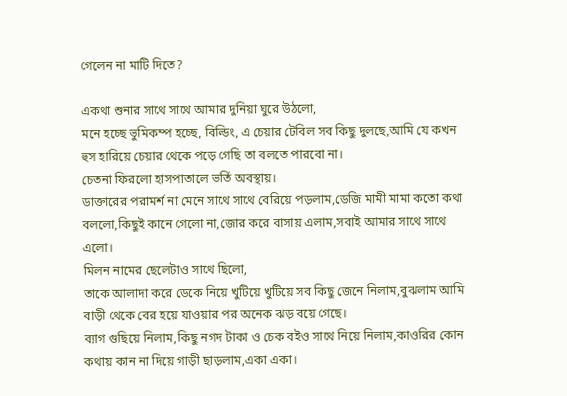গেলেন না মাটি দিতে?

একথা শুনার সাথে সাথে আমার দুনিয়া ঘুরে উঠলো,
মনে হচ্ছে ভুমিকম্প হচ্ছে, বিল্ডিং, এ চেয়ার টেবিল সব কিছু দুলছে,আমি যে কখন হুস হারিয়ে চেয়ার থেকে পড়ে গেছি তা বলতে পারবো না।
চেতনা ফিরলো হাসপাতালে ভর্তি অবস্থায়।
ডাক্তারের পরামর্শ না মেনে সাথে সাথে বেরিয়ে পড়লাম,ডেজি মামী মামা কতো কথা বললো,কিছুই কানে গেলো না,জোর করে বাসায় এলাম,সবাই আমার সাথে সাথে এলো।
মিলন নামের ছেলেটাও সাথে ছিলো,
তাকে আলাদা করে ডেকে নিয়ে খুটিয়ে খুটিয়ে সব কিছু জেনে নিলাম,বুঝলাম আমি বাড়ী থেকে বের হয়ে যাওয়ার পর অনেক ঝড় বয়ে গেছে।
ব্যাগ গুছিয়ে নিলাম,কিছু নগদ টাকা ও চেক বইও সাথে নিয়ে নিলাম,কাওরির কোন কথায় কান না দিয়ে গাড়ী ছাড়লাম,একা একা।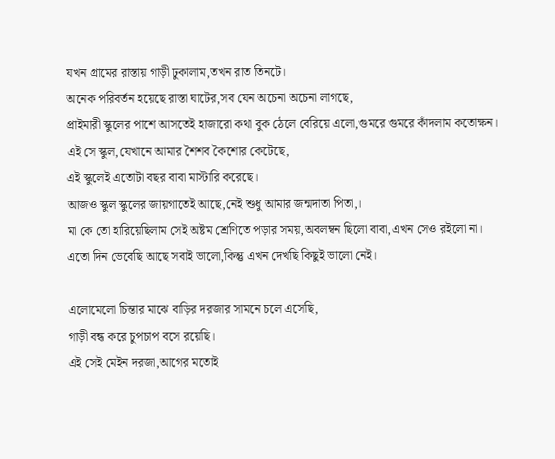যখন গ্রামের রাস্তায় গাড়ী ঢুকালাম,তখন রাত তিনটে।
অনেক পরিবর্তন হয়েছে রাস্তা ঘাটের,সব যেন অচেনা অচেনা লাগছে,
প্রাইমারী স্কুলের পাশে আসতেই হাজারো কথা বুক ঠেলে বেরিয়ে এলো,গুমরে গুমরে কাঁদলাম কতোক্ষন।
এই সে স্কুল,যেখানে আমার শৈশব কৈশোর কেটেছে,
এই স্কুলেই এতোটা বছর বাবা মাস্টারি করেছে।
আজও স্কুল স্কুলের জায়গাতেই আছে,নেই শুধু আমার জন্মদাতা পিতা,।
মা কে তো হারিয়েছিলাম সেই অষ্টম শ্রেণিতে পড়ার সময়,অবলম্বন ছিলো বাবা,এখন সেও রইলো না।
এতো দিন ভেবেছি আছে সবাই ভালো,কিন্তু এখন দেখছি কিছুই ভালো নেই।

এলোমেলো চিন্তার মাঝে বাড়ির দরজার সামনে চলে এসেছি,
গাড়ী বন্ধ করে চুপচাপ বসে রয়েছি।
এই সেই মেইন দরজা,আগের মতোই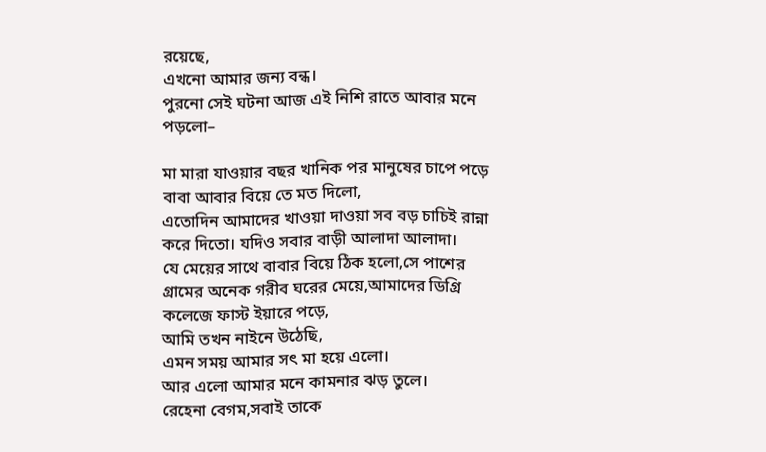রয়েছে,
এখনো আমার জন্য বন্ধ।
পুরনো সেই ঘটনা আজ এই নিশি রাতে আবার মনে পড়লো–

মা মারা যাওয়ার বছর খানিক পর মানুষের চাপে পড়ে বাবা আবার বিয়ে তে মত দিলো,
এতোদিন আমাদের খাওয়া দাওয়া সব বড় চাচিই রান্না করে দিতো। যদিও সবার বাড়ী আলাদা আলাদা।
যে মেয়ের সাথে বাবার বিয়ে ঠিক হলো,সে পাশের গ্রামের অনেক গরীব ঘরের মেয়ে,আমাদের ডিগ্রি কলেজে ফাস্ট ইয়ারে পড়ে,
আমি তখন নাইনে উঠেছি,
এমন সময় আমার সৎ মা হয়ে এলো।
আর এলো আমার মনে কামনার ঝড় তুলে।
রেহেনা বেগম,সবাই তাকে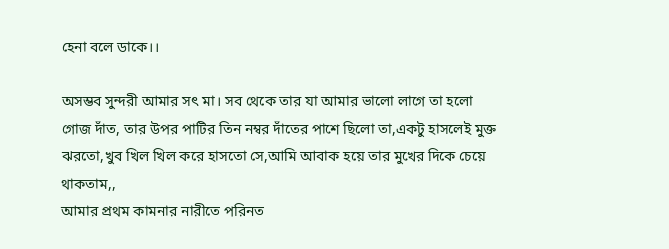হেনা বলে ডাকে।।

অসম্ভব সুন্দরী আমার সৎ মা। সব থেকে তার যা আমার ভালো লাগে তা হলো গোজ দাঁত, তার উপর পাটির তিন নম্বর দাঁতের পাশে ছিলো তা,একটু হাসলেই মুক্ত ঝরতো,খুব খিল খিল করে হাসতো সে,আমি আবাক হয়ে তার মুখের দিকে চেয়ে থাকতাম,,
আমার প্রথম কামনার নারীতে পরিনত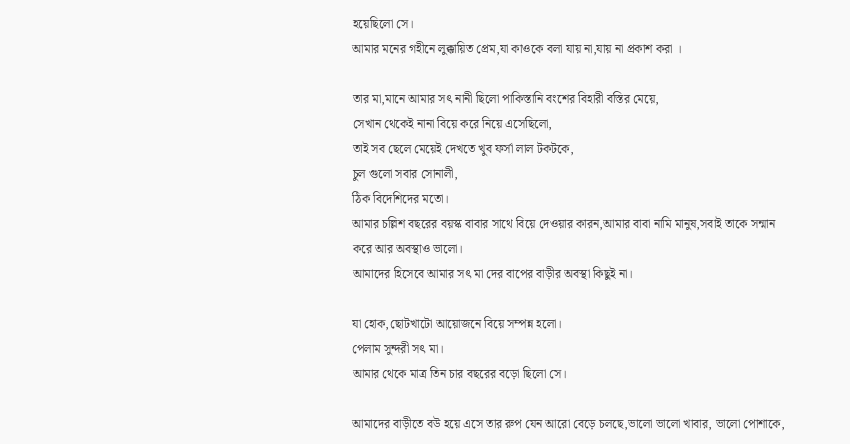হয়েছিলো সে।
আমার মনের গহীনে লুক্কায়িত প্রেম,যা কাওকে বলা যায় না,যায় না প্রকাশ করা ।

তার মা,মানে আমার সৎ নানী ছিলো পাকিস্তানি বংশের বিহারী বস্তির মেয়ে,
সেখান থেকেই নানা বিয়ে করে নিয়ে এসেছিলো,
তাই সব ছেলে মেয়েই দেখতে খুব ফর্সা লাল টকটকে,
চুল গুলো সবার সোনালী,
ঠিক বিদেশিদের মতো।
আমার চল্লিশ বছরের বয়স্ক বাবার সাথে বিয়ে দেওয়ার কারন,আমার বাবা নামি মানুষ,সবাই তাকে সন্মান করে আর অবস্থাও ভালো।
আমাদের হিসেবে আমার সৎ মা দের বাপের বাড়ীর অবস্থা কিছুই না।

যা হোক,ছোটখাটো আয়োজনে বিয়ে সম্পন্ন হলো।
পেলাম সুন্দরী সৎ মা।
আমার থেকে মাত্র তিন চার বছরের বড়ো ছিলো সে।

আমাদের বাড়ীতে বউ হয়ে এসে তার রুপ যেন আরো বেড়ে চলছে,ভালো ভালো খাবার, ভালো পোশাকে,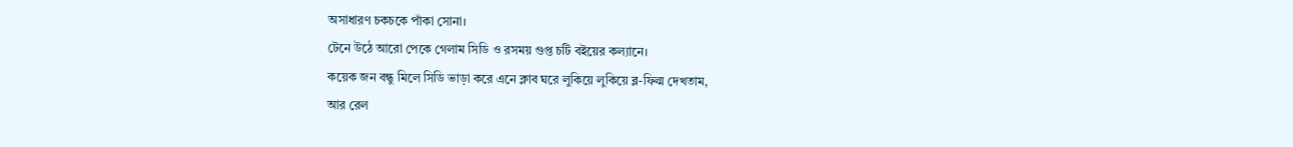অসাধারণ চকচকে পাঁকা সোনা।
টেনে উঠে আরো পেকে গেলাম সিডি ও রসময় গুপ্ত চটি বইয়ের কল্যানে।
কয়েক জন বন্ধু মিলে সিডি ভাড়া করে এনে ক্লাব ঘরে লুকিয়ে লুকিয়ে ব্ল-ফিল্ম দেখতাম,
আর রেল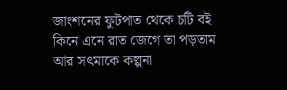জাংশনের ফুটপাত থেকে চটি বই কিনে এনে রাত জেগে তা পড়তাম আর সৎমাকে কল্পনা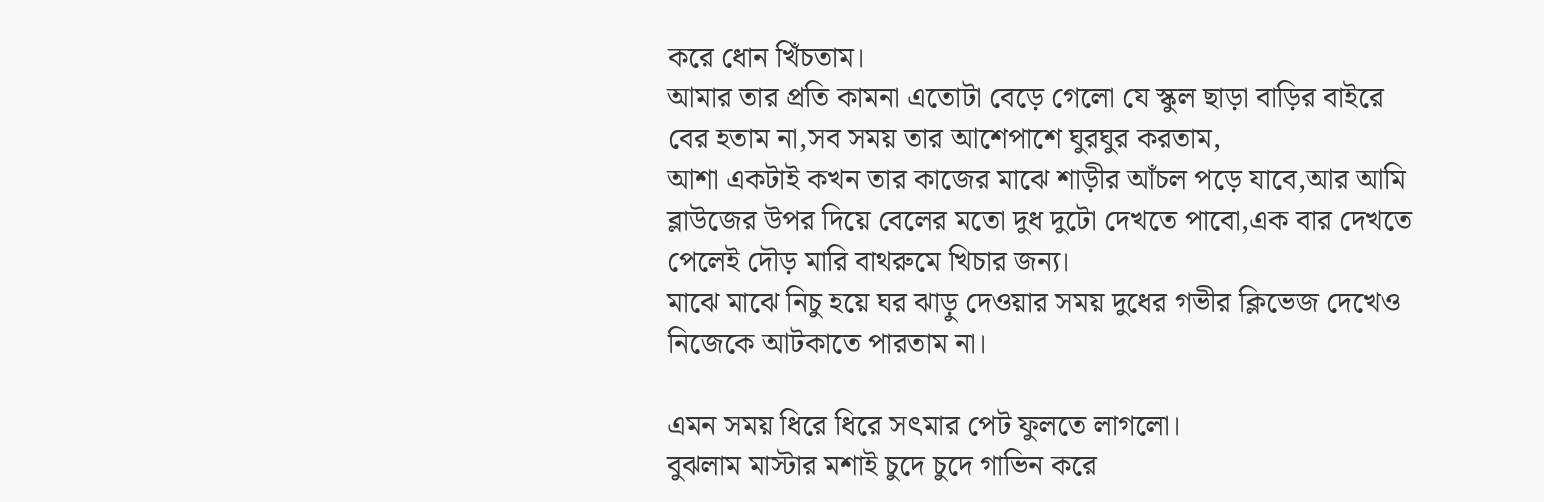করে ধোন খিঁচতাম।
আমার তার প্রতি কামনা এতোটা বেড়ে গেলো যে স্কুল ছাড়া বাড়ির বাইরে বের হতাম না,সব সময় তার আশেপাশে ঘুরঘুর করতাম,
আশা একটাই কখন তার কাজের মাঝে শাড়ীর আঁচল পড়ে যাবে,আর আমি ব্লাউজের উপর দিয়ে বেলের মতো দুধ দুটো দেখতে পাবো,এক বার দেখতে পেলেই দৌড় মারি বাথরুমে খিচার জন্য।
মাঝে মাঝে নিচু হয়ে ঘর ঝাড়ু দেওয়ার সময় দুধের গভীর ক্লিভেজ দেখেও নিজেকে আটকাতে পারতাম না।

এমন সময় ধিরে ধিরে সৎমার পেট ফুলতে লাগলো।
বুঝলাম মাস্টার মশাই চুদে চুদে গাভিন করে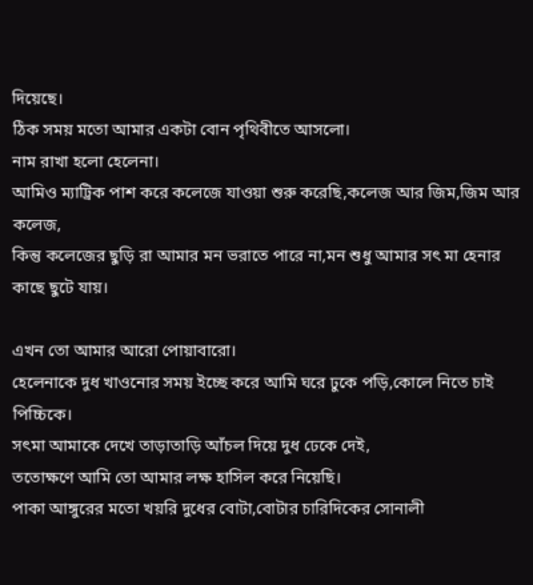দিয়েছে।
ঠিক সময় মতো আমার একটা বোন পৃথিবীতে আসলো।
নাম রাখা হলো হেলেনা।
আমিও ম্যাট্রিক পাশ করে কলেজে যাওয়া শুরু করেছি,কলেজ আর জিম,জিম আর কলেজ,
কিন্তু কলেজের ছুড়ি রা আমার মন ভরাতে পারে না,মন শুধু আমার সৎ মা হেনার কাছে ছুটে যায়।

এখন তো আমার আরো পোয়াবারো।
হেলেনাকে দুধ খাওনোর সময় ইচ্ছে করে আমি ঘরে ঢুকে পড়ি,কোলে নিতে চাই পিচ্চিকে।
সৎমা আমাকে দেখে তাড়াতাড়ি আঁচল দিয়ে দুধ ঢেকে দেই,
ততোক্ষণে আমি তো আমার লক্ষ হাসিল করে নিয়েছি।
পাকা আঙ্গুরের মতো খয়রি দুধের বোটা,বোটার চারিদিকের সোনালী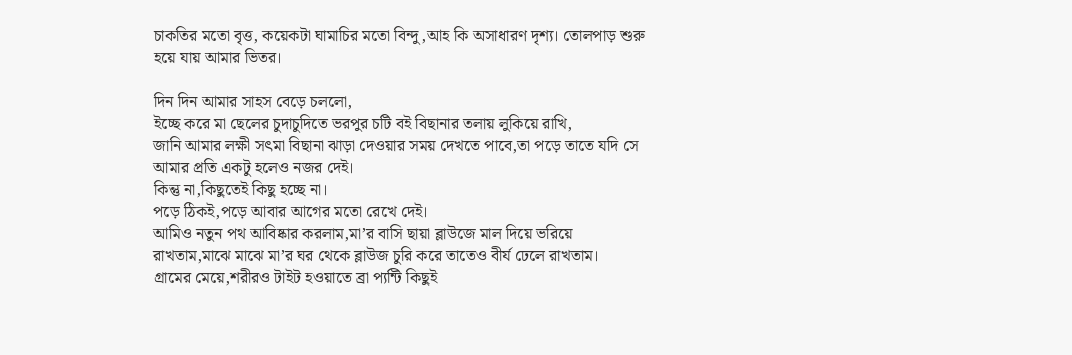চাকতির মতো বৃত্ত, কয়েকটা ঘামাচির মতো বিন্দু,আহ কি অসাধারণ দৃশ্য। তোলপাড় শুরু হয়ে যায় আমার ভিতর।

দিন দিন আমার সাহস বেড়ে চললো,
ইচ্ছে করে মা ছেলের চুদাচুদিতে ভরপুর চটি বই বিছানার তলায় লুকিয়ে রাখি,
জানি আমার লক্ষী সৎমা বিছানা ঝাড়া দেওয়ার সময় দেখতে পাবে,তা পড়ে তাতে যদি সে আমার প্রতি একটু হলেও নজর দেই।
কিন্তু না,কিছুতেই কিছু হচ্ছে না।
পড়ে ঠিকই,পড়ে আবার আগের মতো রেখে দেই।
আমিও নতুন পথ আবিষ্কার করলাম,মা’র বাসি ছায়া ব্লাউজে মাল দিয়ে ভরিয়ে রাখতাম,মাঝে মাঝে মা’র ঘর থেকে ব্লাউজ চুরি করে তাতেও বীর্য ঢেলে রাখতাম।
গ্রামের মেয়ে,শরীরও টাইট হওয়াতে ব্রা প্যন্টি কিছুই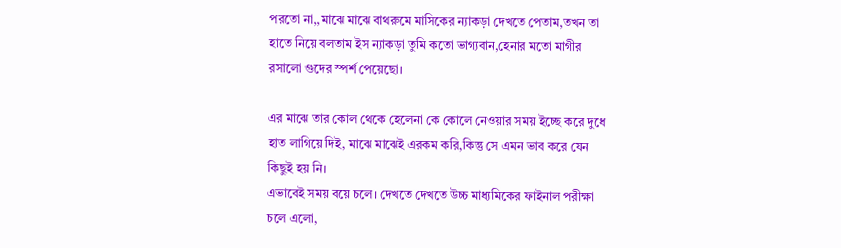পরতো না,,মাঝে মাঝে বাথরুমে মাসিকের ন্যাকড়া দেখতে পেতাম,তখন তা হাতে নিয়ে বলতাম ইস ন্যাকড়া তুমি কতো ভাগ্যবান,হেনার মতো মাগীর রসালো গুদের স্পর্শ পেয়েছো।

এর মাঝে তার কোল থেকে হেলেনা কে কোলে নেওয়ার সময় ইচ্ছে করে দুধে হাত লাগিয়ে দিই, মাঝে মাঝেই এরকম করি,কিন্তু সে এমন ভাব করে যেন কিছুই হয় নি।
এভাবেই সময় বয়ে চলে। দেখতে দেখতে উচ্চ মাধ্যমিকের ফাইনাল পরীক্ষা চলে এলো,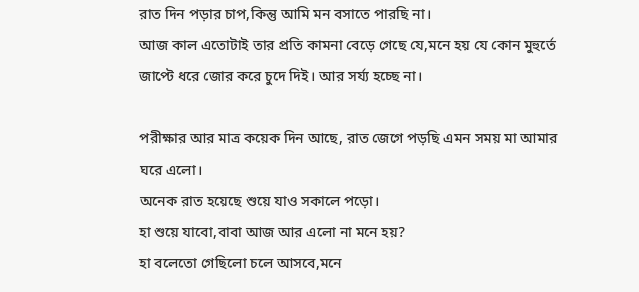রাত দিন পড়ার চাপ,কিন্তু আমি মন বসাতে পারছি না।
আজ কাল এতোটাই তার প্রতি কামনা বেড়ে গেছে যে,মনে হয় যে কোন মুহুর্তে জাপ্টে ধরে জোর করে চুদে দিই। আর সর্য্য হচ্ছে না।

পরীক্ষার আর মাত্র কয়েক দিন আছে, রাত জেগে পড়ছি এমন সময় মা আমার ঘরে এলো।
অনেক রাত হয়েছে শুয়ে যাও সকালে পড়ো।
হা শুয়ে যাবো,বাবা আজ আর এলো না মনে হয়?
হা বলেতো গেছিলো চলে আসবে,মনে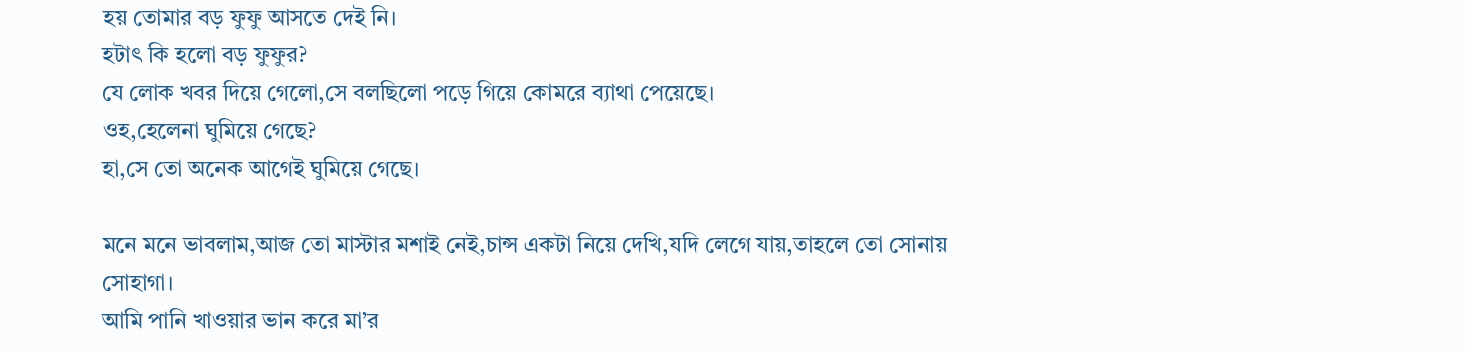হয় তোমার বড় ফুফু আসতে দেই নি।
হটাৎ কি হলো বড় ফুফুর?
যে লোক খবর দিয়ে গেলো,সে বলছিলো পড়ে গিয়ে কোমরে ব্যাথা পেয়েছে।
ওহ,হেলেনা ঘুমিয়ে গেছে?
হা,সে তো অনেক আগেই ঘুমিয়ে গেছে।

মনে মনে ভাবলাম,আজ তো মাস্টার মশাই নেই,চান্স একটা নিয়ে দেখি,যদি লেগে যায়,তাহলে তো সোনায় সোহাগা।
আমি পানি খাওয়ার ভান করে মা’র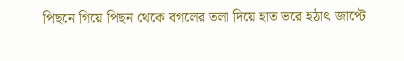পিছনে গিয়ে পিছন থেকে বগলের তলা দিয়ে হাত ভরে হঠাৎ জাপ্টে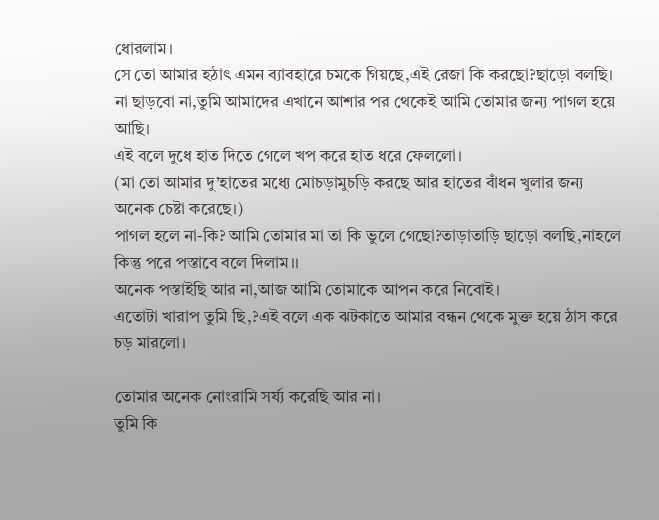ধোরলাম।
সে তো আমার হঠাৎ এমন ব্যাবহারে চমকে গিয়ছে,এই রেজা কি করছো?ছাড়ো বলছি।
না ছাড়বো না,তুমি আমাদের এখানে আশার পর থেকেই আমি তোমার জন্য পাগল হয়ে আছি।
এই বলে দুধে হাত দিতে গেলে খপ করে হাত ধরে ফেললো।
(মা তো আমার দু’হাতের মধ্যে মোচড়ামুচড়ি করছে আর হাতের বাঁধন খুলার জন্য অনেক চেষ্টা করেছে।)
পাগল হলে না-কি? আমি তোমার মা তা কি ভুলে গেছো?তাড়াতাড়ি ছাড়ো বলছি,নাহলে কিন্তু পরে পস্তাবে বলে দিলাম।।
অনেক পস্তাইছি আর না,আজ আমি তোমাকে আপন করে নিবোই।
এতোটা খারাপ তুমি ছি,?এই বলে এক ঝটকাতে আমার বন্ধন থেকে মুক্ত হয়ে ঠাস করে চড় মারলো।

তোমার অনেক নোংরামি সর্য্য করেছি আর না।
তুমি কি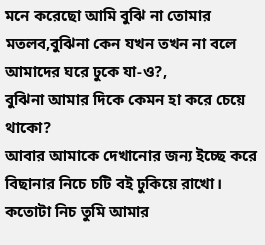মনে করেছো আমি বুঝি না তোমার মতলব,বুঝিনা কেন যখন তখন না বলে আমাদের ঘরে ঢুকে যা-ও?,
বুঝিনা আমার দিকে কেমন হা করে চেয়ে থাকো?
আবার আমাকে দেখানোর জন্য ইচ্ছে করে বিছানার নিচে চটি বই ঢুকিয়ে রাখো।
কতোটা নিচ তুমি আমার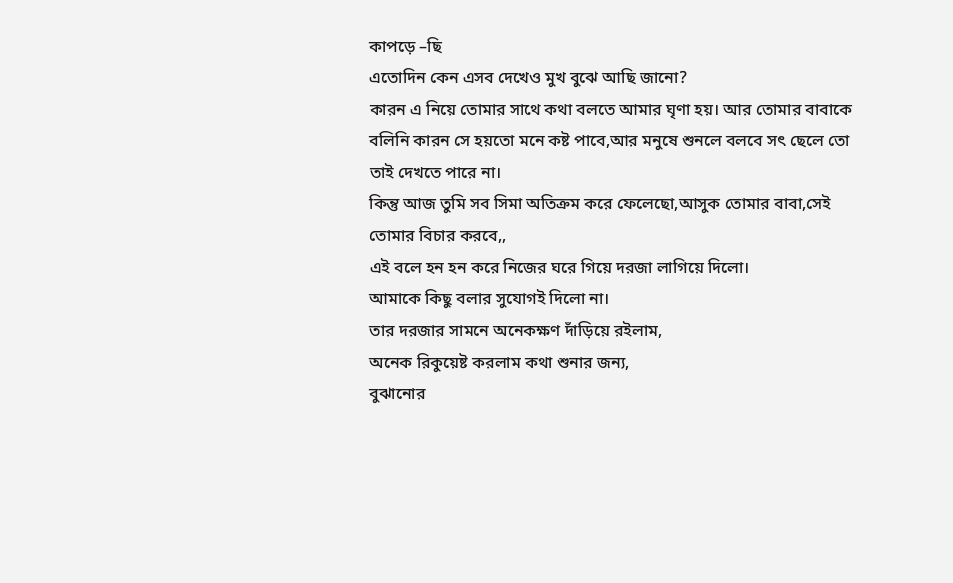কাপড়ে –ছি
এতোদিন কেন এসব দেখেও মুখ বুঝে আছি জানো?
কারন এ নিয়ে তোমার সাথে কথা বলতে আমার ঘৃণা হয়। আর তোমার বাবাকে বলিনি কারন সে হয়তো মনে কষ্ট পাবে,আর মনুষে শুনলে বলবে সৎ ছেলে তো তাই দেখতে পারে না।
কিন্তু আজ তুমি সব সিমা অতিক্রম করে ফেলেছো,আসুক তোমার বাবা,সেই তোমার বিচার করবে,,
এই বলে হন হন করে নিজের ঘরে গিয়ে দরজা লাগিয়ে দিলো।
আমাকে কিছু বলার সুযোগই দিলো না।
তার দরজার সামনে অনেকক্ষণ দাঁড়িয়ে রইলাম,
অনেক রিকুয়েষ্ট করলাম কথা শুনার জন্য,
বুঝানোর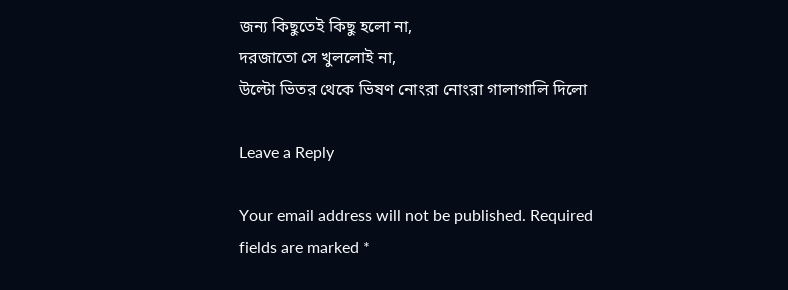জন্য কিছুতেই কিছু হলো না,
দরজাতো সে খুললোই না,
উল্টো ভিতর থেকে ভিষণ নোংরা নোংরা গালাগালি দিলো

Leave a Reply

Your email address will not be published. Required fields are marked *